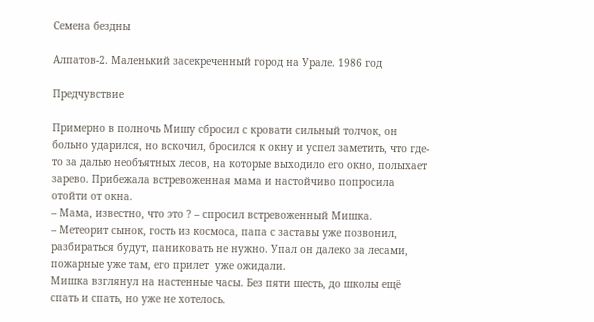Семена бездны

Алпатов-2. Маленький засекреченный город на Урале. 1986 год

Предчувствие

Примерно в полночь Мишу сбросил с кровати сильный толчок, он больно ударился, но вскочил, бросился к окну и успел заметить, что где-то за далью необъятных лесов, на которые выходило его окно, полыхает зарево. Прибежала встревоженная мама и настойчиво попросила отойти от окна.
– Мама, известно, что это ? – спросил встревоженный Мишка.
– Метеорит сынок, гость из космоса, папа с заставы уже позвонил, разбираться будут, паниковать не нужно. Упал он далеко за лесами, пожарные уже там, его прилет  уже ожидали.
Мишка взглянул на настенные часы. Без пяти шесть, до школы ещё спать и спать, но уже не хотелось.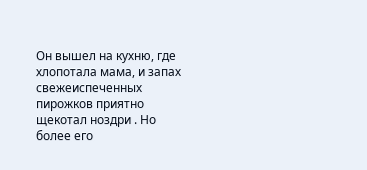Он вышел на кухню, где хлопотала мама, и запах свежеиспеченных пирожков приятно щекотал ноздри . Но более его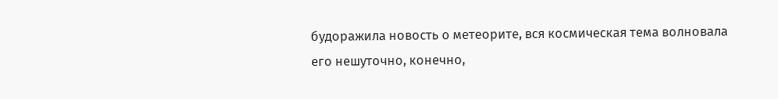будоражила новость о метеорите, вся космическая тема волновала его нешуточно, конечно,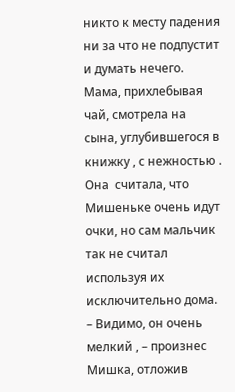никто к месту падения ни за что не подпустит и думать нечего.
Мама, прихлебывая чай, смотрела на сына, углубившегося в книжку , с нежностью . Она  считала, что Мишеньке очень идут очки, но сам мальчик так не считал используя их исключительно дома.
– Видимо, он очень мелкий , – произнес Мишка, отложив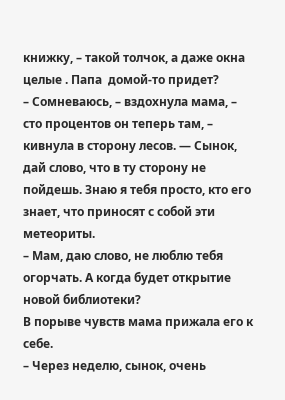книжку, – такой толчок, а даже окна целые . Папа  домой-то придет?
– Сомневаюсь, – вздохнула мама, – сто процентов он теперь там, – кивнула в сторону лесов. — Сынок, дай слово, что в ту сторону не пойдешь. Знаю я тебя просто, кто его знает, что приносят с собой эти метеориты.
– Мам, даю слово, не люблю тебя огорчать. А когда будет открытие новой библиотеки?
В порыве чувств мама прижала его к себе.
– Через неделю, сынок, очень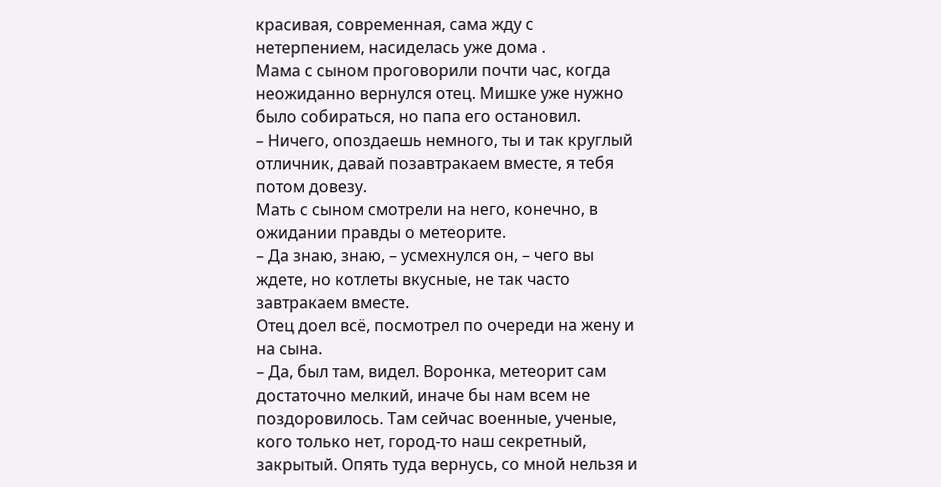красивая, современная, сама жду с нетерпением, насиделась уже дома .
Мама с сыном проговорили почти час, когда  неожиданно вернулся отец. Мишке уже нужно было собираться, но папа его остановил.
– Ничего, опоздаешь немного, ты и так круглый отличник, давай позавтракаем вместе, я тебя потом довезу.
Мать с сыном смотрели на него, конечно, в ожидании правды о метеорите.
– Да знаю, знаю, – усмехнулся он, – чего вы ждете, но котлеты вкусные, не так часто завтракаем вместе.
Отец доел всё, посмотрел по очереди на жену и на сына.
– Да, был там, видел. Воронка, метеорит сам достаточно мелкий, иначе бы нам всем не поздоровилось. Там сейчас военные, ученые, кого только нет, город-то наш секретный, закрытый. Опять туда вернусь, со мной нельзя и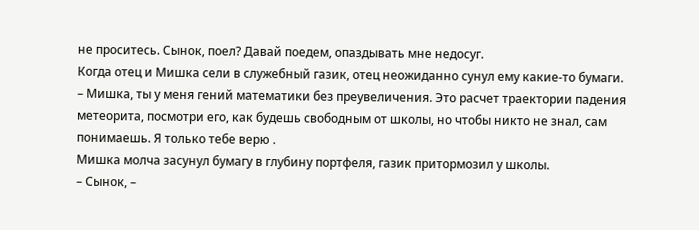не проситесь. Сынок, поел? Давай поедем, опаздывать мне недосуг.
Когда отец и Мишка сели в служебный газик, отец неожиданно сунул ему какие-то бумаги.
– Мишка, ты у меня гений математики без преувеличения. Это расчет траектории падения метеорита, посмотри его, как будешь свободным от школы, но чтобы никто не знал, сам понимаешь. Я только тебе верю .
Мишка молча засунул бумагу в глубину портфеля, газик притормозил у школы.
– Сынок, –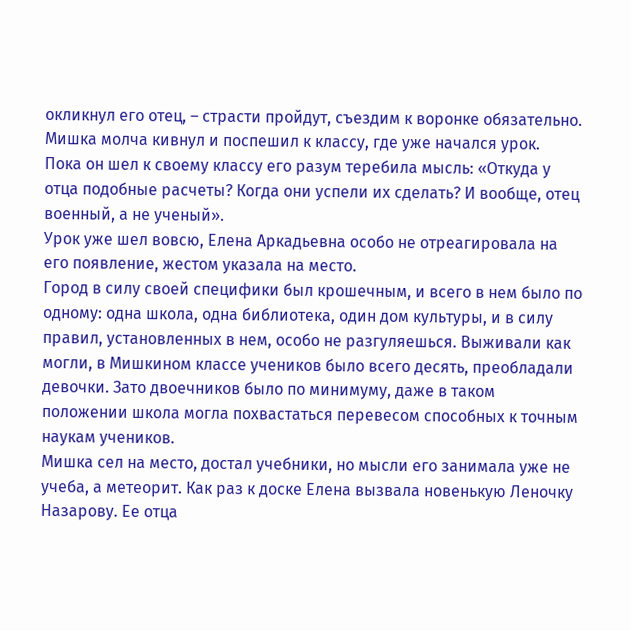окликнул его отец, – страсти пройдут, съездим к воронке обязательно.
Мишка молча кивнул и поспешил к классу, где уже начался урок.
Пока он шел к своему классу его разум теребила мысль: «Откуда у отца подобные расчеты? Когда они успели их сделать? И вообще, отец военный, а не ученый».
Урок уже шел вовсю, Елена Аркадьевна особо не отреагировала на его появление, жестом указала на место.
Город в силу своей специфики был крошечным, и всего в нем было по одному: одна школа, одна библиотека, один дом культуры, и в силу правил, установленных в нем, особо не разгуляешься. Выживали как могли, в Мишкином классе учеников было всего десять, преобладали девочки. Зато двоечников было по минимуму, даже в таком положении школа могла похвастаться перевесом способных к точным наукам учеников.
Мишка сел на место, достал учебники, но мысли его занимала уже не учеба, а метеорит. Как раз к доске Елена вызвала новенькую Леночку Назарову. Ее отца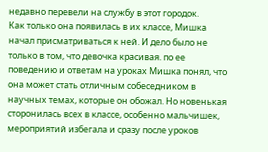недавно перевели на службу в этот городок.
Как только она появилась в их классе, Мишка начал присматриваться к ней. И дело было не только в том, что девочка красивая. по ее поведению и ответам на уроках Мишка понял, что она может стать отличным собеседником в научных темах, которые он обожал. Но новенькая сторонилась всех в классе, особенно мальчишек, мероприятий избегала и сразу после уроков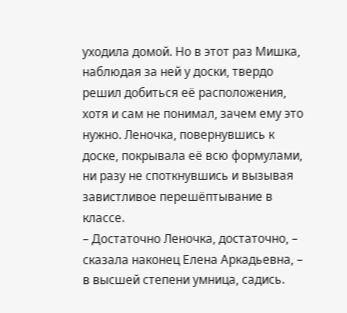уходила домой. Но в этот раз Мишка, наблюдая за ней у доски, твердо решил добиться её расположения, хотя и сам не понимал, зачем ему это нужно. Леночка, повернувшись к доске, покрывала её всю формулами, ни разу не споткнувшись и вызывая завистливое перешёптывание в классе.
– Достаточно Леночка, достаточно, – сказала наконец Елена Аркадьевна, – в высшей степени умница, садись.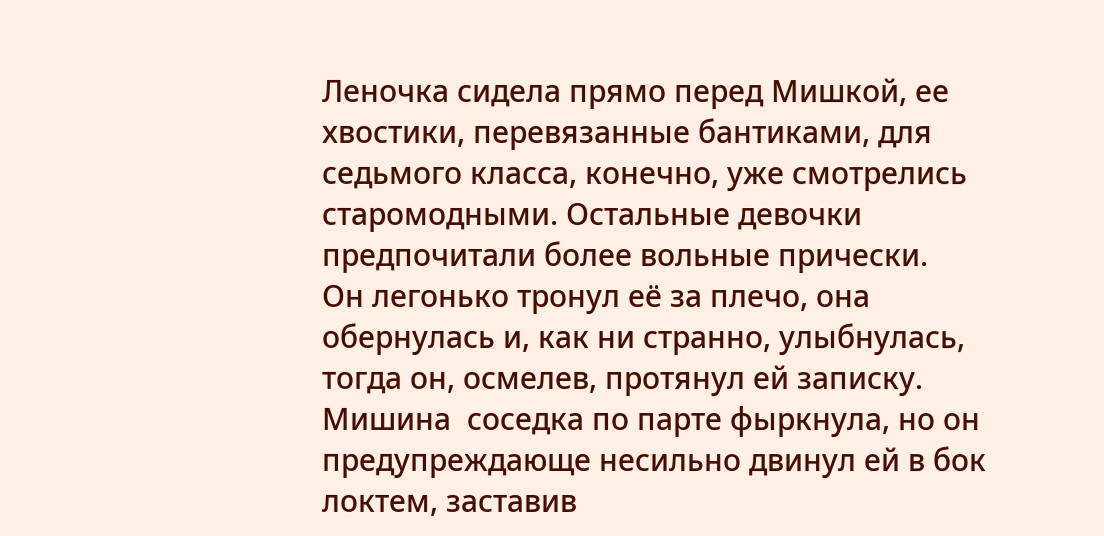Леночка сидела прямо перед Мишкой, ее хвостики, перевязанные бантиками, для седьмого класса, конечно, уже смотрелись старомодными. Остальные девочки предпочитали более вольные прически.
Он легонько тронул её за плечо, она обернулась и, как ни странно, улыбнулась, тогда он, осмелев, протянул ей записку.
Мишина  соседка по парте фыркнула, но он  предупреждающе несильно двинул ей в бок локтем, заставив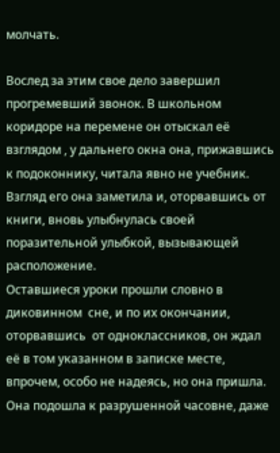молчать.

Вослед за этим свое дело завершил прогремевший звонок. В школьном коридоре на перемене он отыскал её взглядом , у дальнего окна она, прижавшись к подоконнику, читала явно не учебник. Взгляд его она заметила и, оторвавшись от книги, вновь улыбнулась своей поразительной улыбкой, вызывающей расположение.
Оставшиеся уроки прошли словно в диковинном  сне, и по их окончании, оторвавшись  от одноклассников, он ждал её в том указанном в записке месте, впрочем, особо не надеясь, но она пришла.
Она подошла к разрушенной часовне, даже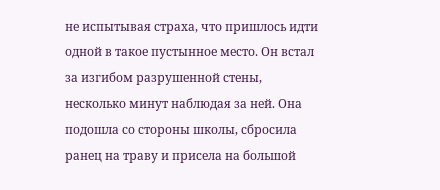не испытывая страха, что пришлось идти одной в такое пустынное место. Он встал за изгибом разрушенной стены, несколько минут наблюдая за ней. Она подошла со стороны школы, сбросила ранец на траву и присела на большой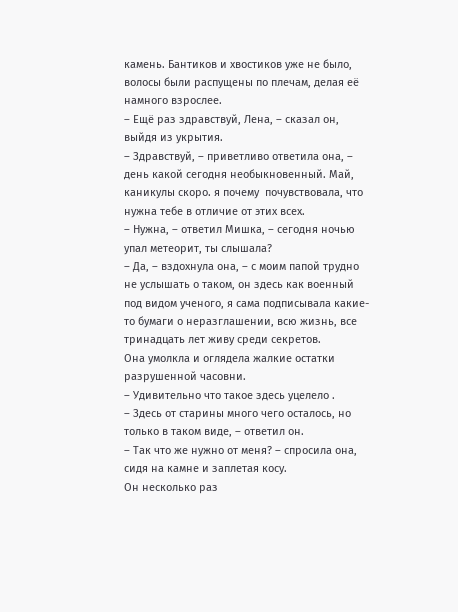камень. Бантиков и хвостиков уже не было, волосы были распущены по плечам, делая её намного взрослее.
– Ещё раз здравствуй, Лена, – сказал он, выйдя из укрытия.
– Здравствуй, – приветливо ответила она, – день какой сегодня необыкновенный. Май, каникулы скоро. я почему  почувствовала, что нужна тебе в отличие от этих всех.
– Нужна, – ответил Мишка, – сегодня ночью упал метеорит, ты слышала?
– Да, – вздохнула она, – с моим папой трудно не услышать о таком, он здесь как военный под видом ученого, я сама подписывала какие-то бумаги о неразглашении, всю жизнь, все тринадцать лет живу среди секретов.
Она умолкла и оглядела жалкие остатки разрушенной часовни.
– Удивительно что такое здесь уцелело .
– Здесь от старины много чего осталось, но только в таком виде, – ответил он.
– Так что же нужно от меня? – спросила она, сидя на камне и заплетая косу.
Он несколько раз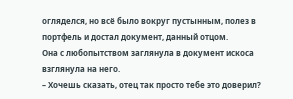огляделся, но всё было вокруг пустынным, полез в портфель и достал документ, данный отцом.
Она с любопытством заглянула в документ искоса взглянула на него.
– Хочешь сказать, отец так просто тебе это доверил?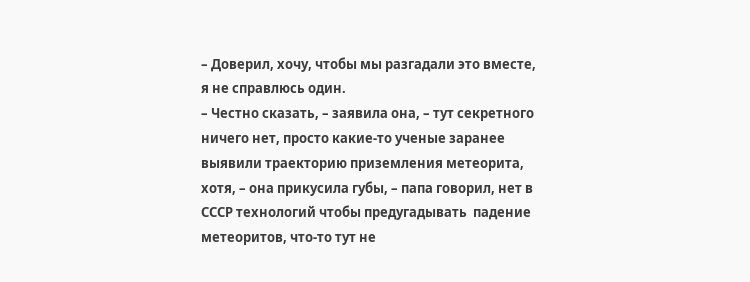– Доверил, хочу, чтобы мы разгадали это вместе, я не справлюсь один.
– Честно сказать, – заявила она, – тут секретного ничего нет, просто какие-то ученые заранее выявили траекторию приземления метеорита, хотя, – она прикусила губы, – папа говорил, нет в СССР технологий чтобы предугадывать  падение метеоритов, что-то тут не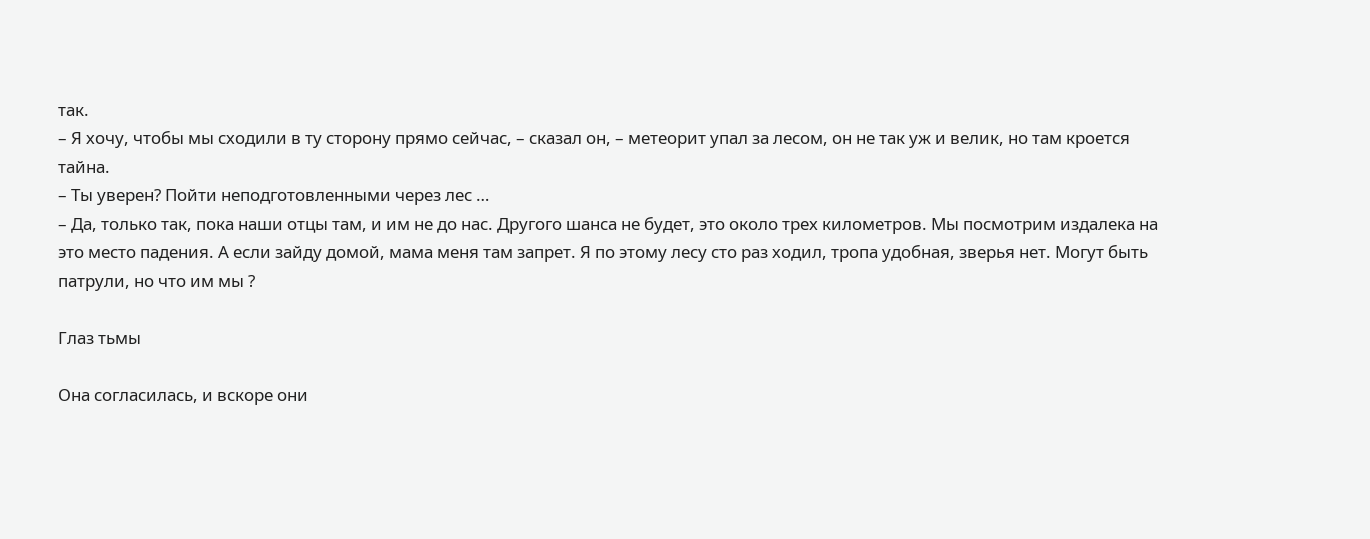так.
– Я хочу, чтобы мы сходили в ту сторону прямо сейчас, – сказал он, – метеорит упал за лесом, он не так уж и велик, но там кроется тайна.
– Ты уверен? Пойти неподготовленными через лес …
– Да, только так, пока наши отцы там, и им не до нас. Другого шанса не будет, это около трех километров. Мы посмотрим издалека на это место падения. А если зайду домой, мама меня там запрет. Я по этому лесу сто раз ходил, тропа удобная, зверья нет. Могут быть патрули, но что им мы ?

Глаз тьмы

Она согласилась, и вскоре они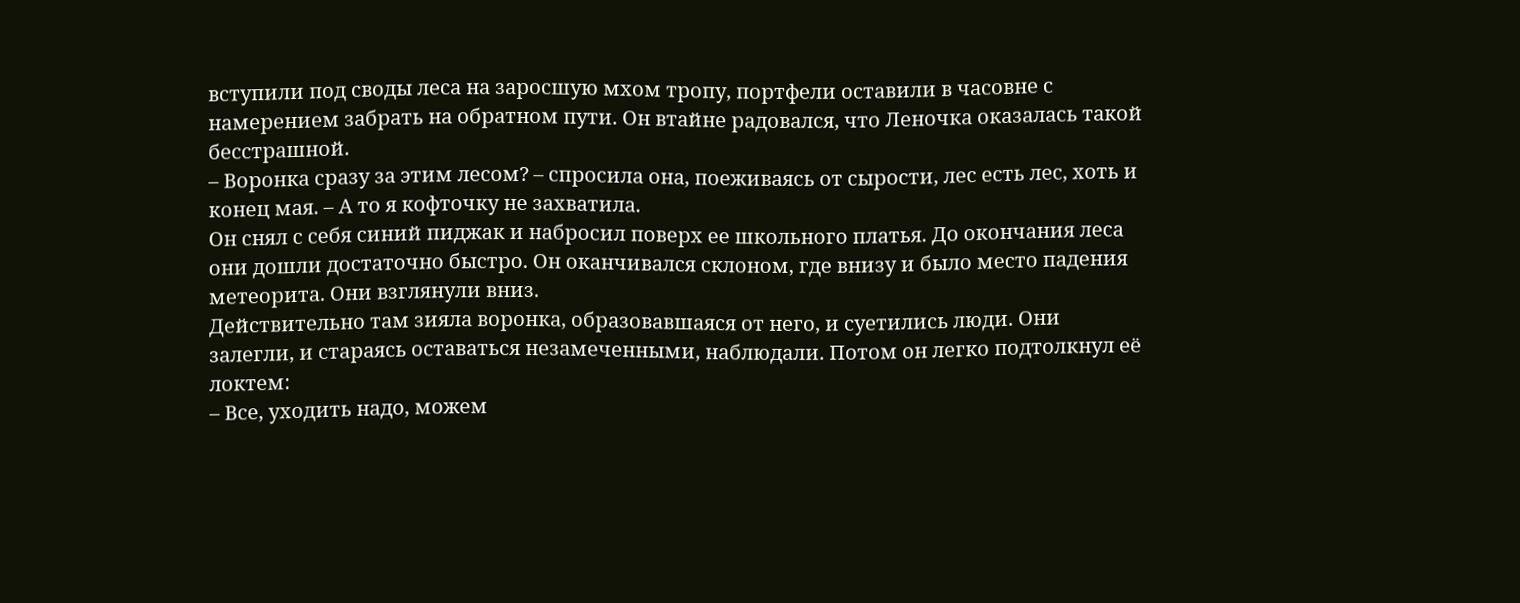вступили под своды леса на заросшую мхом тропу, портфели оставили в часовне с намерением забрать на обратном пути. Он втайне радовался, что Леночка оказалась такой бесстрашной.
– Воронка сразу за этим лесом? – спросила она, поеживаясь от сырости, лес есть лес, хоть и конец мая. – А то я кофточку не захватила.
Он снял с себя синий пиджак и набросил поверх ее школьного платья. До окончания леса они дошли достаточно быстро. Он оканчивался склоном, где внизу и было место падения метеорита. Они взглянули вниз.
Действительно там зияла воронка, образовавшаяся от него, и суетились люди. Они  залегли, и стараясь оставаться незамеченными, наблюдали. Потом он легко подтолкнул её локтем:
– Все, уходить надо, можем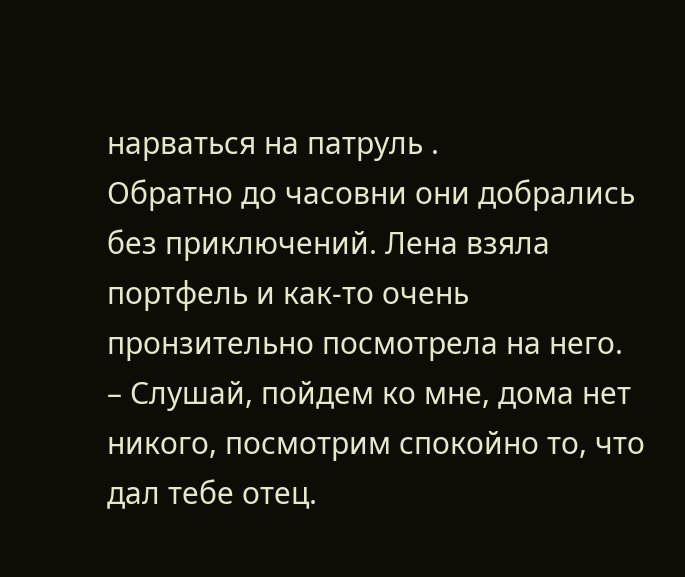нарваться на патруль .
Обратно до часовни они добрались без приключений. Лена взяла портфель и как-то очень пронзительно посмотрела на него.
– Слушай, пойдем ко мне, дома нет никого, посмотрим спокойно то, что дал тебе отец.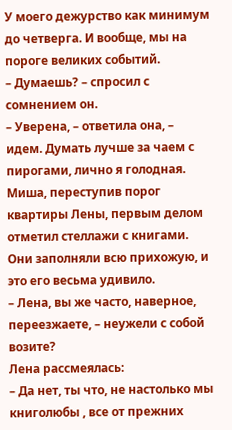У моего дежурство как минимум до четверга. И вообще, мы на пороге великих событий.
– Думаешь? – спросил с сомнением он.
– Уверена, – ответила она, – идем. Думать лучше за чаем с пирогами, лично я голодная.
Миша, переступив порог квартиры Лены, первым делом отметил стеллажи с книгами. Они заполняли всю прихожую, и это его весьма удивило.
– Лена, вы же часто, наверное, переезжаете, – неужели с собой возите?
Лена рассмеялась:
– Да нет, ты что, не настолько мы книголюбы , все от прежних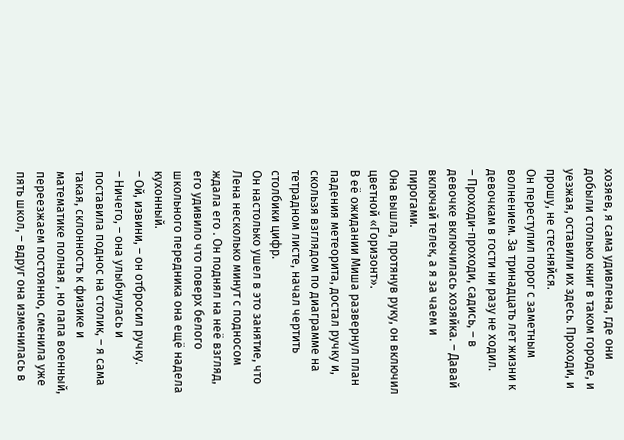хозяев, я сама удивлена, где они добыли столько книг в таком городе, и уезжая, оставили их здесь. Проходи, и прошу, не стесняйся.
Он переступил порог с заметным волнением. За тринадцать лет жизни к девочкам в гости ни разу не ходил.
– Проходи-проходи, садись, – в девочке включилась хозяйка. – Давай включай телек, а я за чаем и пирогами.
Она вышла, протянув руку, он включил цветной «Горизонт».
В её ожидании Миша развернул план падения метеорита, достал ручку и, скользя взглядом по диаграмме на тетрадном листе, начал чертить столбики цифр.
Он настолько ушел в это занятие, что Лена несколько минут с подносом ждала его . Он поднял на неё взгляд, его удивило что поверх белого школьного передника она ещё надела кухонный.
– Ой, извини, – он отбросил ручку.
– Ничего, – она улыбнулась и поставила поднос на столик, – я сама такая, склонность к физике и математике полная , но папа военный, переезжаем постоянно, сменила уже пять школ, – вдруг она изменилась в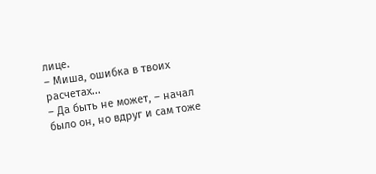лице.
– Миша, ошибка в твоих расчетах...
– Да быть не может, – начал было он, но вдруг и сам тоже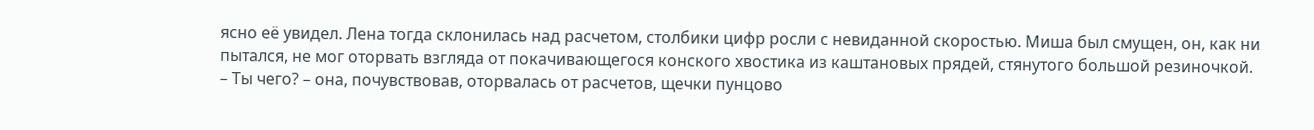ясно её увидел. Лена тогда склонилась над расчетом, столбики цифр росли с невиданной скоростью. Миша был смущен, он, как ни пытался, не мог оторвать взгляда от покачивающегося конского хвостика из каштановых прядей, стянутого большой резиночкой.
– Ты чего? – она, почувствовав, оторвалась от расчетов, щечки пунцово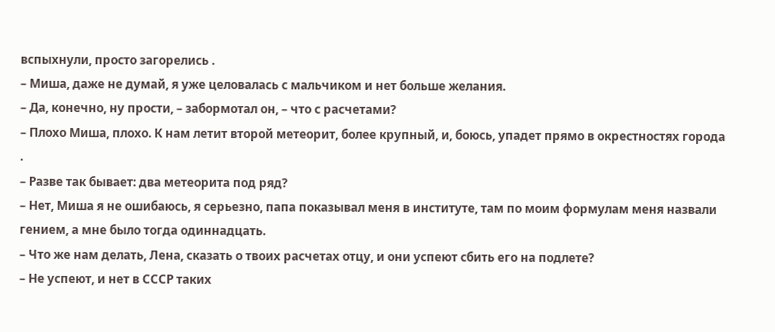вспыхнули, просто загорелись .
– Миша, даже не думай, я уже целовалась с мальчиком и нет больше желания.
– Да, конечно, ну прости, – забормотал он, – что с расчетами?
– Плохо Миша, плохо. К нам летит второй метеорит, более крупный, и, боюсь, упадет прямо в окрестностях города .
– Разве так бывает: два метеорита под ряд?
– Нет, Миша я не ошибаюсь, я серьезно, папа показывал меня в институте, там по моим формулам меня назвали гением, а мне было тогда одиннадцать.
– Что же нам делать, Лена, сказать о твоих расчетах отцу, и они успеют сбить его на подлете?
– Не успеют, и нет в СССР таких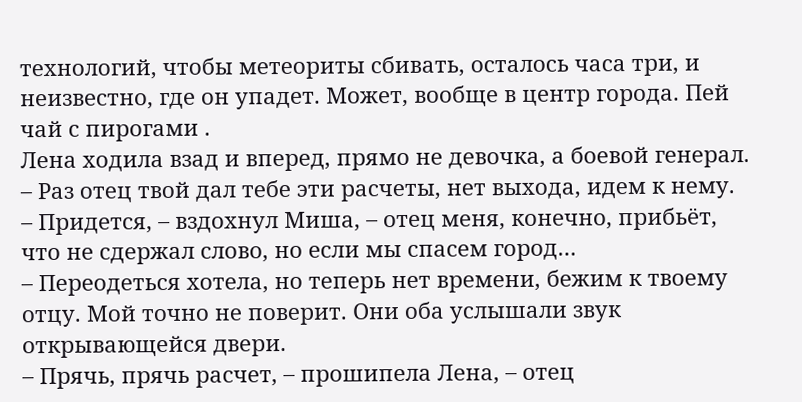технологий, чтобы метеориты сбивать, осталось часа три, и неизвестно, где он упадет. Может, вообще в центр города. Пей чай с пирогами .
Лена ходила взад и вперед, прямо не девочка, а боевой генерал.
– Раз отец твой дал тебе эти расчеты, нет выхода, идем к нему.
– Придется, – вздохнул Миша, – отец меня, конечно, прибьёт, что не сдержал слово, но если мы спасем город…
– Переодеться хотела, но теперь нет времени, бежим к твоему отцу. Мой точно не поверит. Они оба услышали звук открывающейся двери.
– Прячь, прячь расчет, – прошипела Лена, – отец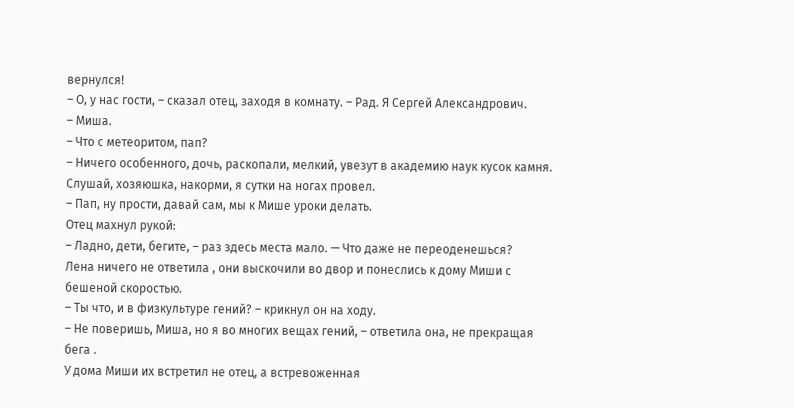вернулся!
– О, у нас гости, – сказал отец, заходя в комнату. – Рад. Я Сергей Александрович.
– Миша.
– Что с метеоритом, пап?
– Ничего особенного, дочь, раскопали, мелкий, увезут в академию наук кусок камня. Слушай, хозяюшка, накорми, я сутки на ногах провел.
– Пап, ну прости, давай сам, мы к Мише уроки делать.
Отец махнул рукой:
– Ладно, дети, бегите, – раз здесь места мало. — Что даже не переоденешься?
Лена ничего не ответила , они выскочили во двор и понеслись к дому Миши с бешеной скоростью.
– Ты что, и в физкультуре гений? – крикнул он на ходу.
– Не поверишь, Миша, но я во многих вещах гений, – ответила она, не прекращая бега .
У дома Миши их встретил не отец, а встревоженная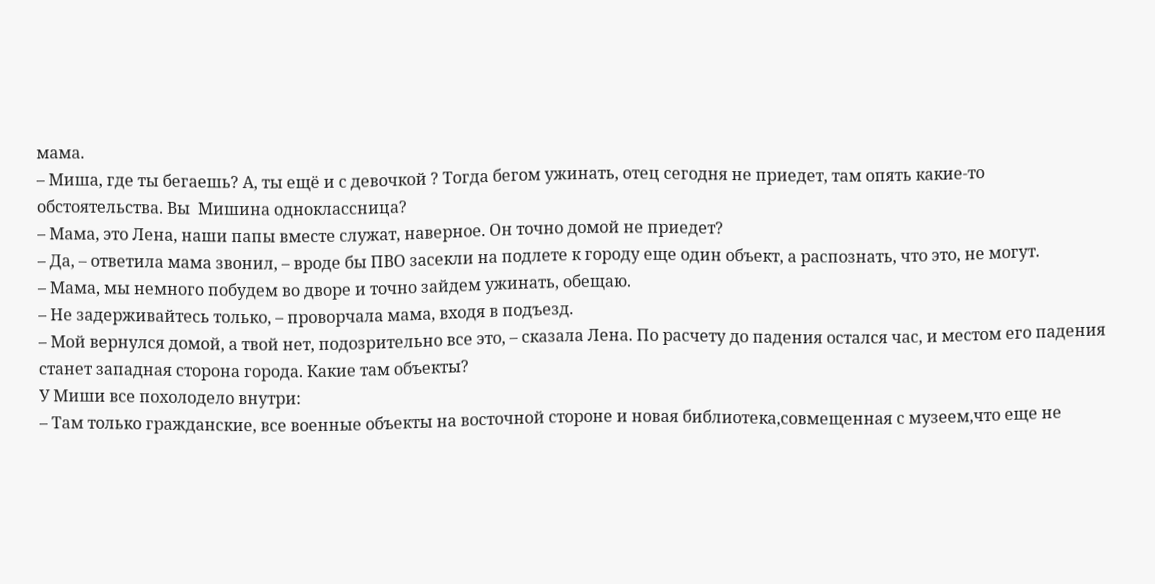мама.
– Миша, где ты бегаешь? А, ты ещё и с девочкой ? Тогда бегом ужинать, отец сегодня не приедет, там опять какие-то обстоятельства. Вы  Мишина одноклассница?
– Мама, это Лена, наши папы вместе служат, наверное. Он точно домой не приедет?
– Да, – ответила мама звонил, – вроде бы ПВО засекли на подлете к городу еще один объект, а распознать, что это, не могут.
– Мама, мы немного побудем во дворе и точно зайдем ужинать, обещаю.
– Не задерживайтесь только, – проворчала мама, входя в подъезд.
– Мой вернулся домой, а твой нет, подозрительно все это, – сказала Лена. По расчету до падения остался час, и местом его падения станет западная сторона города. Какие там объекты?
У Миши все похолодело внутри:
– Там только гражданские, все военные объекты на восточной стороне и новая библиотека,совмещенная с музеем,что еще не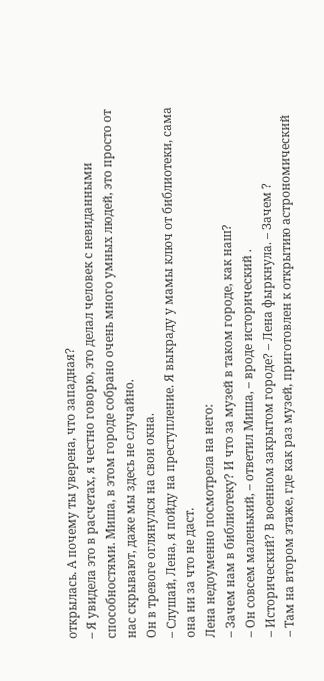открылась. А почему ты уверена, что западная?
– Я увидела это в расчетах, я честно говорю, это делал человек с невиданными способностями. Миша, в этом городе собрано очень много умных людей, это просто от нас скрывают, даже мы здесь не случайно.
Он в тревоге оглянулся на свои окна.
– Слушай, Лена, я пойду на преступление. Я выкраду у мамы ключ от библиотеки, сама она ни за что не даст.
Лена недоуменно посмотрела на него:
– Зачем нам в библиотеку? И что за музей в таком городе, как наш?
– Он совсем маленький, – ответил Миша, – вроде исторический .
– Исторический? В военном закрытом городе? – Лена фыркнула. – Зачем ?
– Там на втором этаже, где как раз музей, приготовлен к открытию астрономический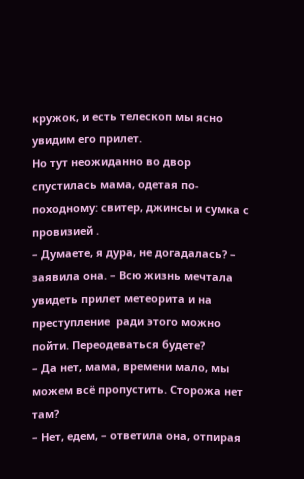кружок, и есть телескоп мы ясно увидим его прилет.
Но тут неожиданно во двор спустилась мама, одетая по-походному: свитер, джинсы и сумка с провизией .
– Думаете, я дура, не догадалась? – заявила она. – Всю жизнь мечтала увидеть прилет метеорита и на преступление  ради этого можно пойти. Переодеваться будете?
– Да нет, мама, времени мало, мы можем всё пропустить. Сторожа нет там?
– Нет, едем, – ответила она, отпирая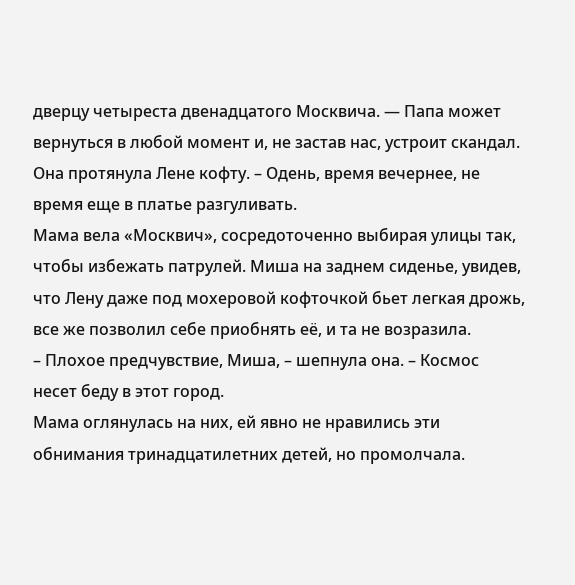дверцу четыреста двенадцатого Москвича. — Папа может вернуться в любой момент и, не застав нас, устроит скандал. Она протянула Лене кофту. – Одень, время вечернее, не время еще в платье разгуливать.
Мама вела «Москвич», сосредоточенно выбирая улицы так, чтобы избежать патрулей. Миша на заднем сиденье, увидев, что Лену даже под мохеровой кофточкой бьет легкая дрожь, все же позволил себе приобнять её, и та не возразила.
– Плохое предчувствие, Миша, – шепнула она. – Космос несет беду в этот город.
Мама оглянулась на них, ей явно не нравились эти обнимания тринадцатилетних детей, но промолчала.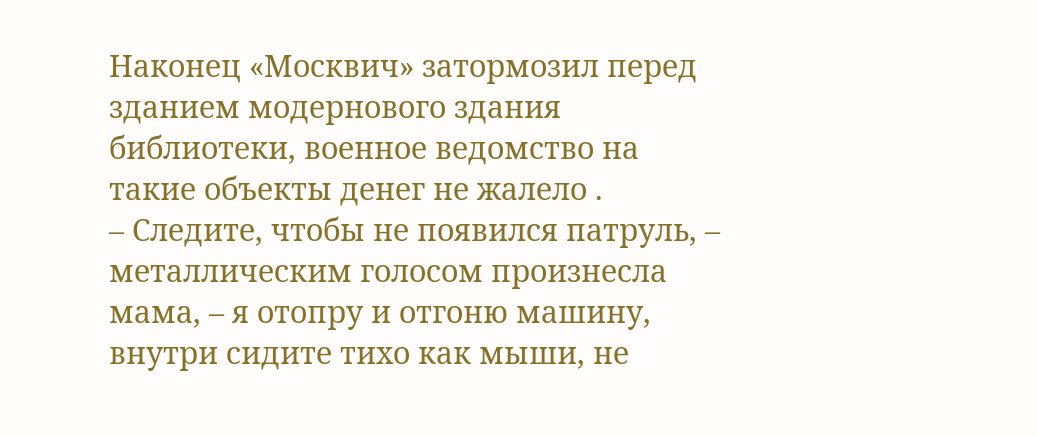Наконец «Москвич» затормозил перед зданием модернового здания библиотеки, военное ведомство на такие объекты денег не жалело .
– Следите, чтобы не появился патруль, – металлическим голосом произнесла мама, – я отопру и отгоню машину, внутри сидите тихо как мыши, не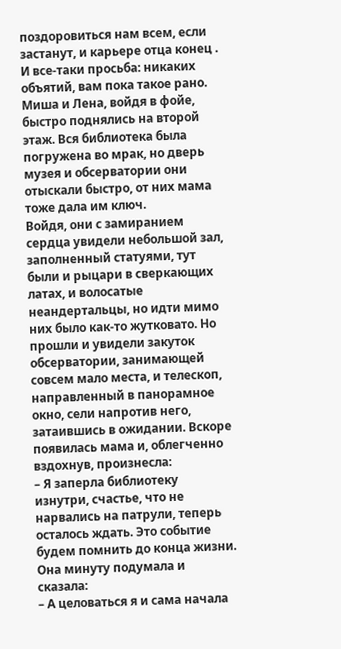поздоровиться нам всем, если застанут, и карьере отца конец . И все-таки просьба: никаких объятий, вам пока такое рано.
Миша и Лена, войдя в фойе, быстро поднялись на второй этаж. Вся библиотека была погружена во мрак, но дверь музея и обсерватории они отыскали быстро, от них мама тоже дала им ключ.
Войдя, они с замиранием сердца увидели небольшой зал, заполненный статуями, тут были и рыцари в сверкающих латах, и волосатые неандертальцы, но идти мимо них было как-то жутковато. Но прошли и увидели закуток обсерватории, занимающей совсем мало места, и телескоп, направленный в панорамное окно, сели напротив него, затаившись в ожидании. Вскоре появилась мама и, облегченно вздохнув, произнесла:
– Я заперла библиотеку изнутри, счастье, что не нарвались на патрули, теперь осталось ждать. Это событие будем помнить до конца жизни.
Она минуту подумала и сказала:
– А целоваться я и сама начала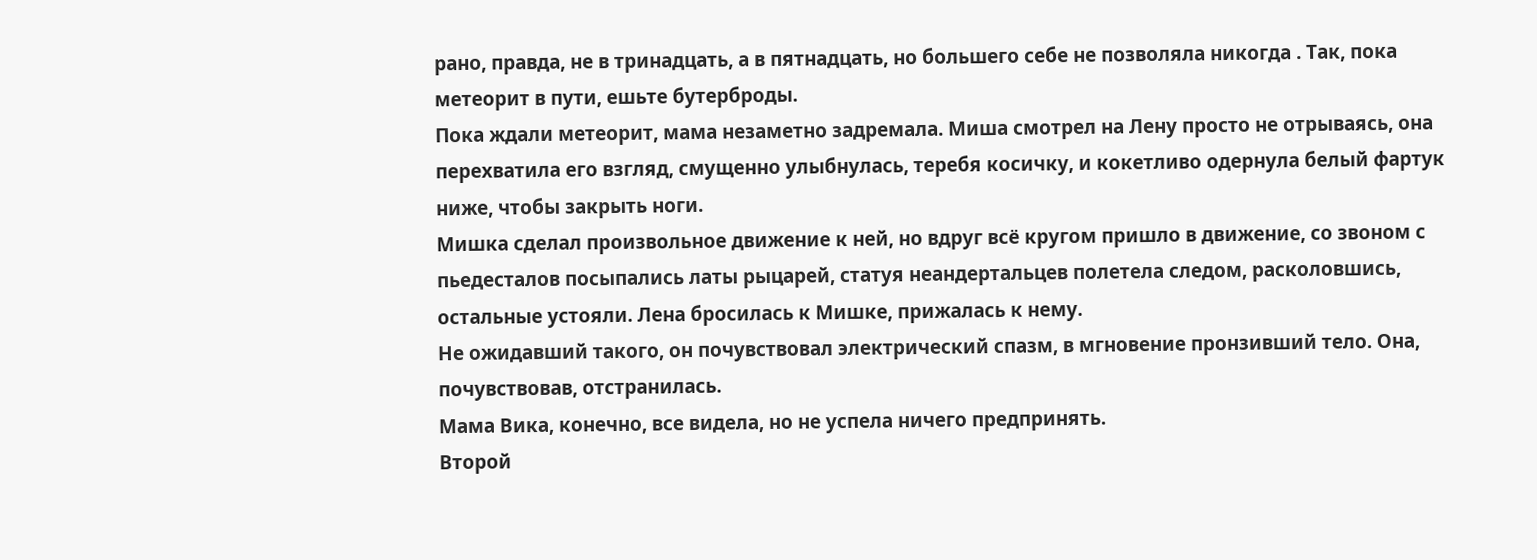рано, правда, не в тринадцать, а в пятнадцать, но большего себе не позволяла никогда . Так, пока метеорит в пути, ешьте бутерброды.
Пока ждали метеорит, мама незаметно задремала. Миша смотрел на Лену просто не отрываясь, она перехватила его взгляд, смущенно улыбнулась, теребя косичку, и кокетливо одернула белый фартук ниже, чтобы закрыть ноги.
Мишка сделал произвольное движение к ней, но вдруг всё кругом пришло в движение, со звоном с пьедесталов посыпались латы рыцарей, статуя неандертальцев полетела следом, расколовшись, остальные устояли. Лена бросилась к Мишке, прижалась к нему.
Не ожидавший такого, он почувствовал электрический спазм, в мгновение пронзивший тело. Она, почувствовав, отстранилась.
Мама Вика, конечно, все видела, но не успела ничего предпринять.
Второй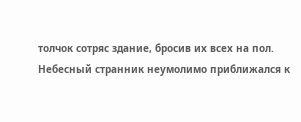толчок сотряс здание, бросив их всех на пол.
Небесный странник неумолимо приближался к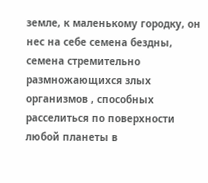земле, к маленькому городку, он нес на себе семена бездны, семена стремительно размножающихся злых организмов , способных расселиться по поверхности любой планеты в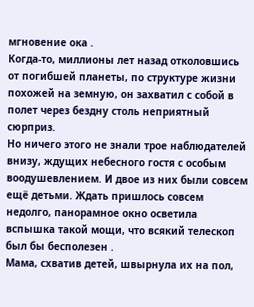мгновение ока .
Когда-то, миллионы лет назад отколовшись от погибшей планеты, по структуре жизни похожей на земную, он захватил с собой в полет через бездну столь неприятный сюрприз.
Но ничего этого не знали трое наблюдателей внизу, ждущих небесного гостя с особым воодушевлением. И двое из них были совсем ещё детьми. Ждать пришлось совсем недолго, панорамное окно осветила вспышка такой мощи, что всякий телескоп был бы бесполезен .
Мама, схватив детей, швырнула их на пол,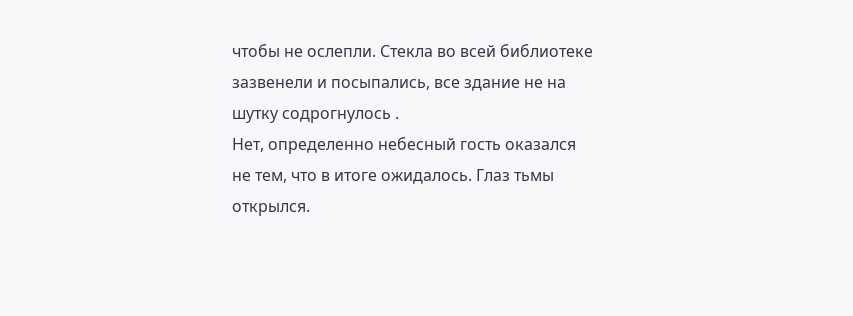чтобы не ослепли. Стекла во всей библиотеке зазвенели и посыпались, все здание не на шутку содрогнулось .
Нет, определенно небесный гость оказался не тем, что в итоге ожидалось. Глаз тьмы открылся.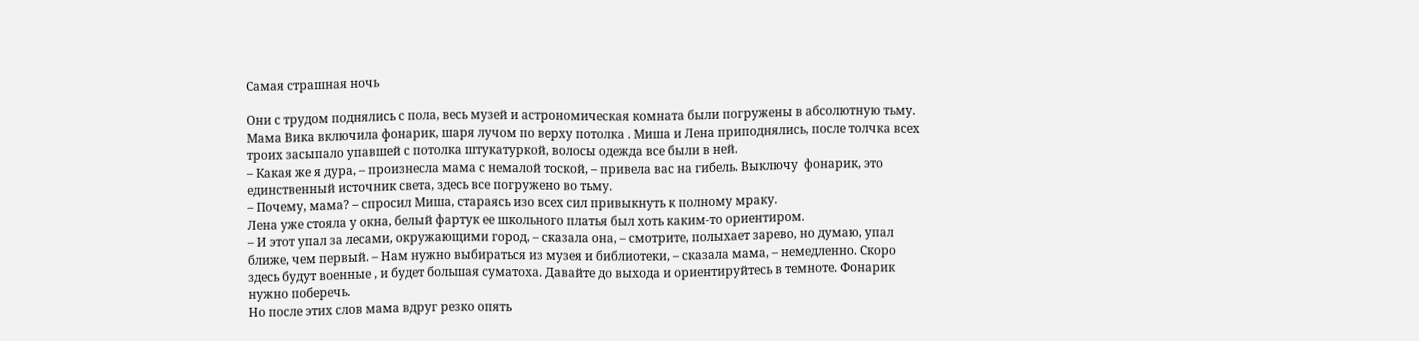Самая страшная ночь

Они с трудом поднялись с пола, весь музей и астрономическая комната были погружены в абсолютную тьму. Мама Вика включила фонарик, шаря лучом по верху потолка . Миша и Лена приподнялись, после толчка всех троих засыпало упавшей с потолка штукатуркой, волосы одежда все были в ней.
– Какая же я дура, – произнесла мама с немалой тоской, – привела вас на гибель. Выключу  фонарик, это единственный источник света, здесь все погружено во тьму.
– Почему, мама? – спросил Миша, стараясь изо всех сил привыкнуть к полному мраку.
Лена уже стояла у окна, белый фартук ее школьного платья был хоть каким-то ориентиром.
– И этот упал за лесами, окружающими город, – сказала она, – смотрите, полыхает зарево, но думаю, упал ближе, чем первый. – Нам нужно выбираться из музея и библиотеки, – сказала мама, – немедленно. Скоро здесь будут военные , и будет большая суматоха. Давайте до выхода и ориентируйтесь в темноте. Фонарик нужно поберечь.
Но после этих слов мама вдруг резко опять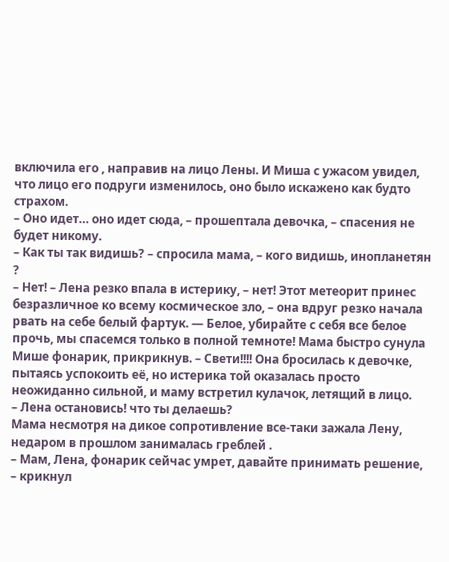включила его , направив на лицо Лены. И Миша с ужасом увидел, что лицо его подруги изменилось, оно было искажено как будто страхом.
– Оно идет… оно идет сюда, – прошептала девочка, – спасения не будет никому.
– Как ты так видишь? – спросила мама, – кого видишь, инопланетян ?
– Нет! – Лена резко впала в истерику, – нет! Этот метеорит принес безразличное ко всему космическое зло, – она вдруг резко начала рвать на себе белый фартук. — Белое, убирайте с себя все белое прочь, мы спасемся только в полной темноте! Мама быстро сунула Мише фонарик, прикрикнув. – Свети!!!! Она бросилась к девочке, пытаясь успокоить её, но истерика той оказалась просто неожиданно сильной, и маму встретил кулачок, летящий в лицо.
– Лена остановись! что ты делаешь?
Мама несмотря на дикое сопротивление все-таки зажала Лену, недаром в прошлом занималась греблей .
– Мам, Лена, фонарик сейчас умрет, давайте принимать решение, – крикнул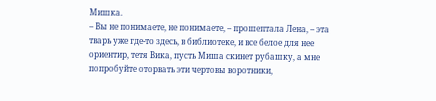Мишка.
– Вы не понимаете, не понимаете, – прошептала Лена, – эта тварь уже где-то здесь, в библиотеке, и все белое для нее ориентир, тетя Вика, пусть Миша скинет рубашку, а мне попробуйте оторвать эти чертовы воротники,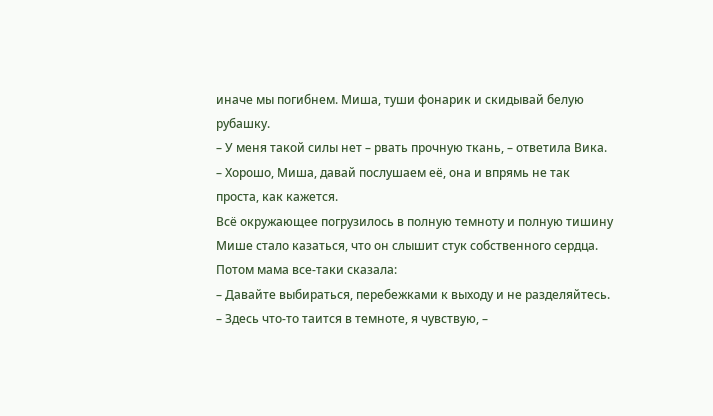иначе мы погибнем. Миша, туши фонарик и скидывай белую рубашку.
– У меня такой силы нет – рвать прочную ткань, – ответила Вика. – Хорошо, Миша, давай послушаем её, она и впрямь не так проста, как кажется.
Всё окружающее погрузилось в полную темноту и полную тишину Мише стало казаться, что он слышит стук собственного сердца.
Потом мама все-таки сказала:
– Давайте выбираться, перебежками к выходу и не разделяйтесь.
– Здесь что-то таится в темноте, я чувствую, –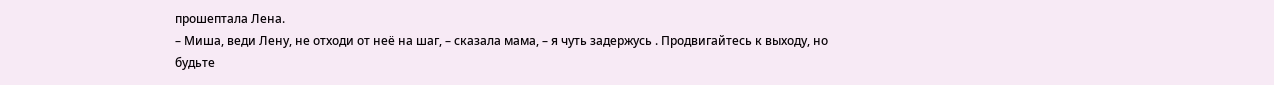прошептала Лена.
– Миша, веди Лену, не отходи от неё на шаг, – сказала мама, – я чуть задержусь . Продвигайтесь к выходу, но будьте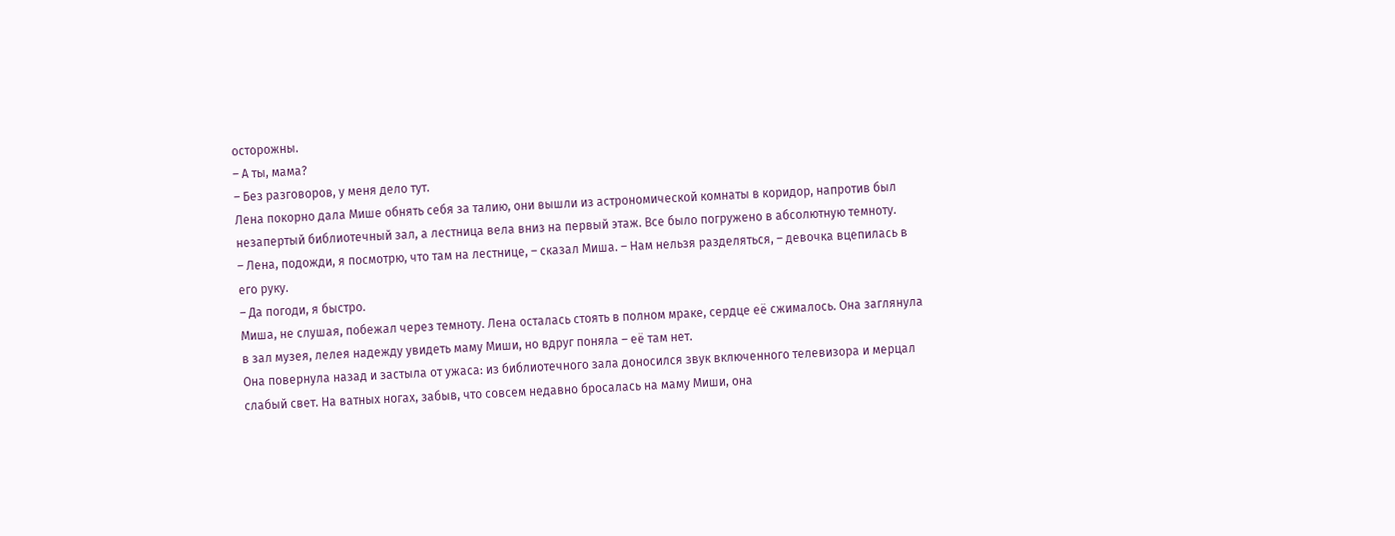осторожны.
– А ты, мама?
– Без разговоров, у меня дело тут.
Лена покорно дала Мише обнять себя за талию, они вышли из астрономической комнаты в коридор, напротив был незапертый библиотечный зал, а лестница вела вниз на первый этаж. Все было погружено в абсолютную темноту.
– Лена, подожди, я посмотрю, что там на лестнице, – сказал Миша. – Нам нельзя разделяться, – девочка вцепилась в его руку.
– Да погоди, я быстро.
Миша, не слушая, побежал через темноту. Лена осталась стоять в полном мраке, сердце её сжималось. Она заглянула в зал музея, лелея надежду увидеть маму Миши, но вдруг поняла – её там нет.
Она повернула назад и застыла от ужаса: из библиотечного зала доносился звук включенного телевизора и мерцал слабый свет. На ватных ногах, забыв, что совсем недавно бросалась на маму Миши, она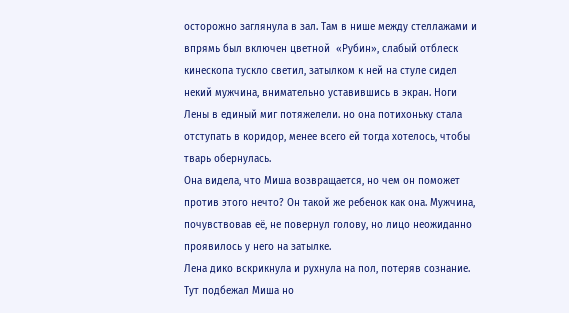осторожно заглянула в зал. Там в нише между стеллажами и впрямь был включен цветной  «Рубин», слабый отблеск кинескопа тускло светил, затылком к ней на стуле сидел некий мужчина, внимательно уставившись в экран. Ноги Лены в единый миг потяжелели. но она потихоньку стала отступать в коридор, менее всего ей тогда хотелось, чтобы тварь обернулась.
Она видела, что Миша возвращается, но чем он поможет против этого нечто? Он такой же ребенок как она. Мужчина, почувствовав её, не повернул голову, но лицо неожиданно проявилось у него на затылке.
Лена дико вскрикнула и рухнула на пол, потеряв сознание. Тут подбежал Миша но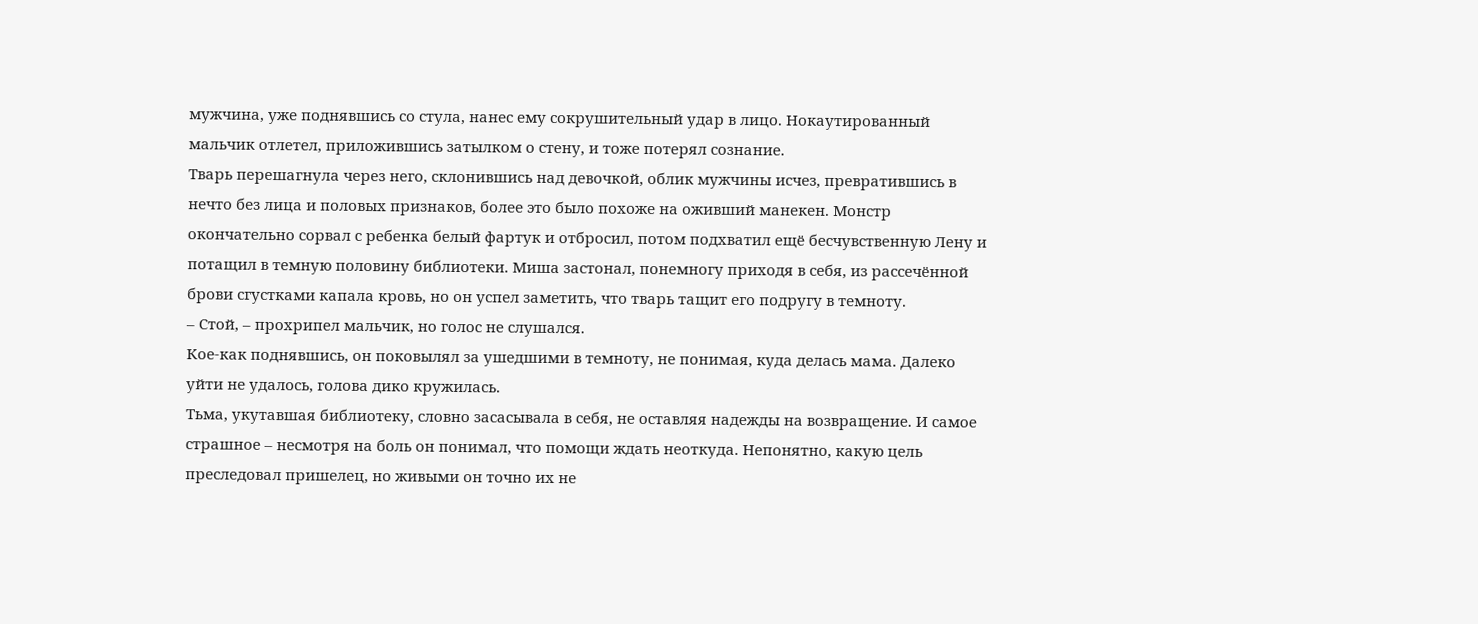мужчина, уже поднявшись со стула, нанес ему сокрушительный удар в лицо. Нокаутированный мальчик отлетел, приложившись затылком о стену, и тоже потерял сознание.
Тварь перешагнула через него, склонившись над девочкой, облик мужчины исчез, превратившись в нечто без лица и половых признаков, более это было похоже на оживший манекен. Монстр окончательно сорвал с ребенка белый фартук и отбросил, потом подхватил ещё бесчувственную Лену и потащил в темную половину библиотеки. Миша застонал, понемногу приходя в себя, из рассечённой брови сгустками капала кровь, но он успел заметить, что тварь тащит его подругу в темноту.
– Стой, – прохрипел мальчик, но голос не слушался.
Кое-как поднявшись, он поковылял за ушедшими в темноту, не понимая, куда делась мама. Далеко уйти не удалось, голова дико кружилась.
Тьма, укутавшая библиотеку, словно засасывала в себя, не оставляя надежды на возвращение. И самое страшное – несмотря на боль он понимал, что помощи ждать неоткуда. Непонятно, какую цель преследовал пришелец, но живыми он точно их не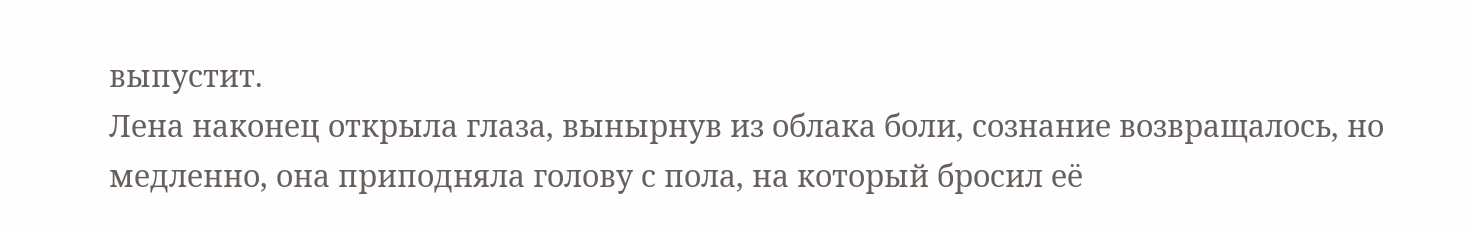выпустит.
Лена наконец открыла глаза, вынырнув из облака боли, сознание возвращалось, но медленно, она приподняла голову с пола, на который бросил её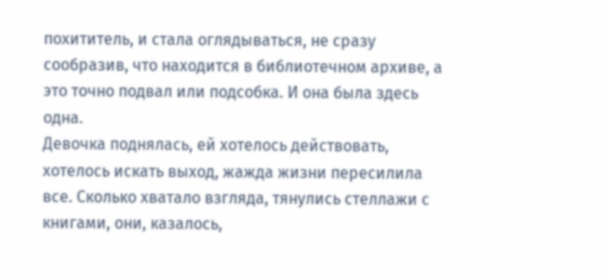похититель, и стала оглядываться, не сразу сообразив, что находится в библиотечном архиве, а это точно подвал или подсобка. И она была здесь одна.
Девочка поднялась, ей хотелось действовать, хотелось искать выход, жажда жизни пересилила все. Сколько хватало взгляда, тянулись стеллажи с книгами, они, казалось,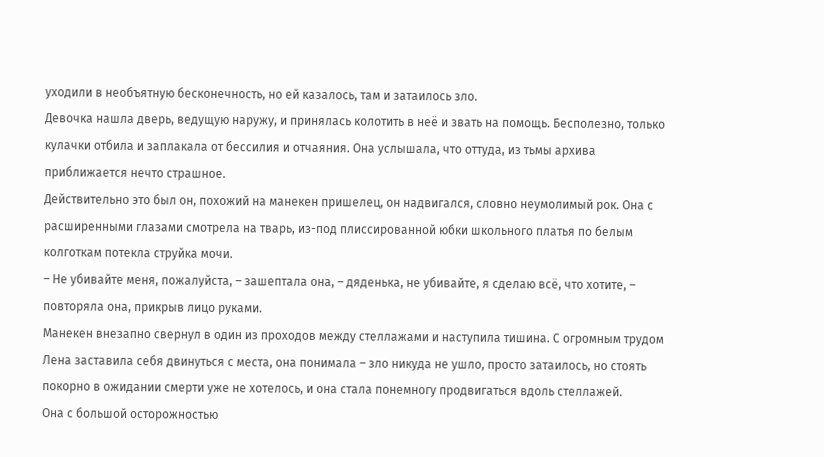уходили в необъятную бесконечность, но ей казалось, там и затаилось зло.
Девочка нашла дверь, ведущую наружу, и принялась колотить в неё и звать на помощь. Бесполезно, только кулачки отбила и заплакала от бессилия и отчаяния. Она услышала, что оттуда, из тьмы архива приближается нечто страшное.
Действительно это был он, похожий на манекен пришелец, он надвигался, словно неумолимый рок. Она с расширенными глазами смотрела на тварь, из-под плиссированной юбки школьного платья по белым колготкам потекла струйка мочи.
– Не убивайте меня, пожалуйста, – зашептала она, – дяденька, не убивайте, я сделаю всё, что хотите, – повторяла она, прикрыв лицо руками.
Манекен внезапно свернул в один из проходов между стеллажами и наступила тишина. С огромным трудом Лена заставила себя двинуться с места, она понимала – зло никуда не ушло, просто затаилось, но стоять покорно в ожидании смерти уже не хотелось, и она стала понемногу продвигаться вдоль стеллажей.
Она с большой осторожностью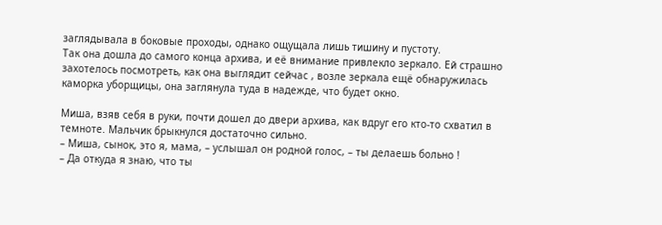заглядывала в боковые проходы, однако ощущала лишь тишину и пустоту.
Так она дошла до самого конца архива, и её внимание привлекло зеркало. Ей страшно захотелось посмотреть, как она выглядит сейчас , возле зеркала ещё обнаружилась каморка уборщицы, она заглянула туда в надежде, что будет окно.

Миша, взяв себя в руки, почти дошел до двери архива, как вдруг его кто-то схватил в темноте. Мальчик брыкнулся достаточно сильно.
– Миша, сынок, это я, мама, – услышал он родной голос, – ты делаешь больно !
– Да откуда я знаю, что ты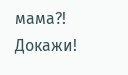мама?! Докажи!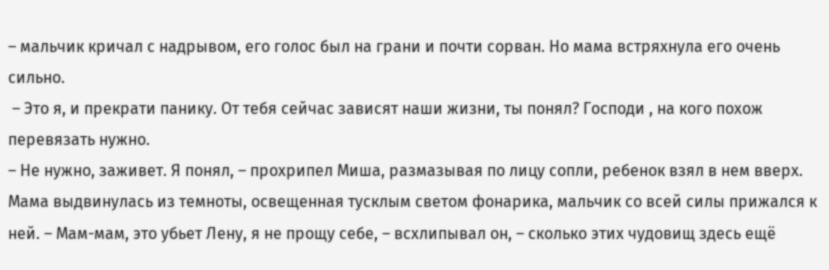– мальчик кричал с надрывом, его голос был на грани и почти сорван. Но мама встряхнула его очень сильно.
 – Это я, и прекрати панику. От тебя сейчас зависят наши жизни, ты понял? Господи , на кого похож перевязать нужно.
– Не нужно, заживет. Я понял, – прохрипел Миша, размазывая по лицу сопли, ребенок взял в нем вверх. Мама выдвинулась из темноты, освещенная тусклым светом фонарика, мальчик со всей силы прижался к ней. – Мам-мам, это убьет Лену, я не прощу себе, – всхлипывал он, – сколько этих чудовищ здесь ещё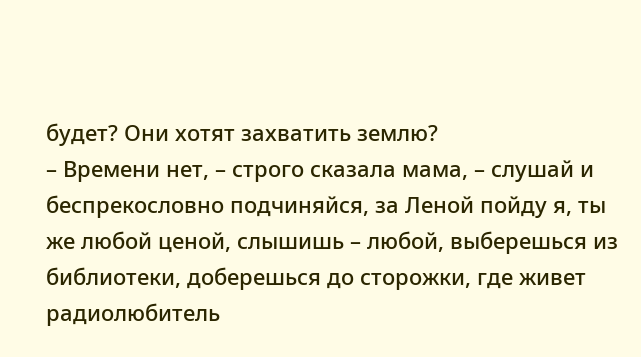будет? Они хотят захватить землю?
– Времени нет, – строго сказала мама, – слушай и беспрекословно подчиняйся, за Леной пойду я, ты же любой ценой, слышишь – любой, выберешься из библиотеки, доберешься до сторожки, где живет радиолюбитель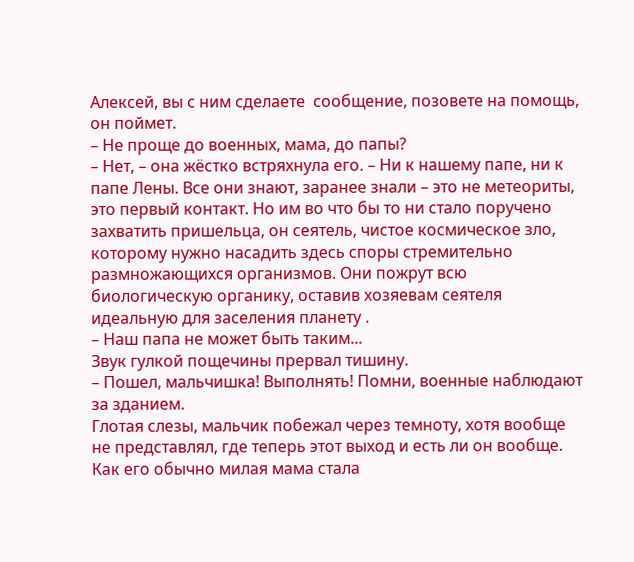Алексей, вы с ним сделаете  сообщение, позовете на помощь, он поймет.
– Не проще до военных, мама, до папы?
– Нет, – она жёстко встряхнула его. – Ни к нашему папе, ни к папе Лены. Все они знают, заранее знали – это не метеориты, это первый контакт. Но им во что бы то ни стало поручено захватить пришельца, он сеятель, чистое космическое зло, которому нужно насадить здесь споры стремительно размножающихся организмов. Они пожрут всю биологическую органику, оставив хозяевам сеятеля идеальную для заселения планету .
– Наш папа не может быть таким...
Звук гулкой пощечины прервал тишину.
– Пошел, мальчишка! Выполнять! Помни, военные наблюдают за зданием.
Глотая слезы, мальчик побежал через темноту, хотя вообще не представлял, где теперь этот выход и есть ли он вообще. Как его обычно милая мама стала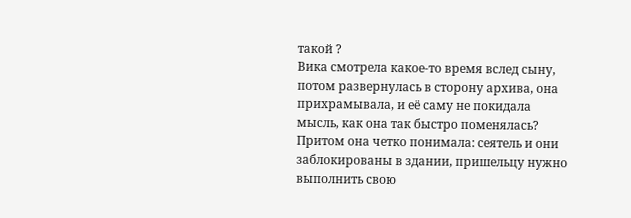такой ?
Вика смотрела какое-то время вслед сыну, потом развернулась в сторону архива, она прихрамывала, и её саму не покидала мысль, как она так быстро поменялась? Притом она четко понимала: сеятель и они заблокированы в здании, пришельцу нужно выполнить свою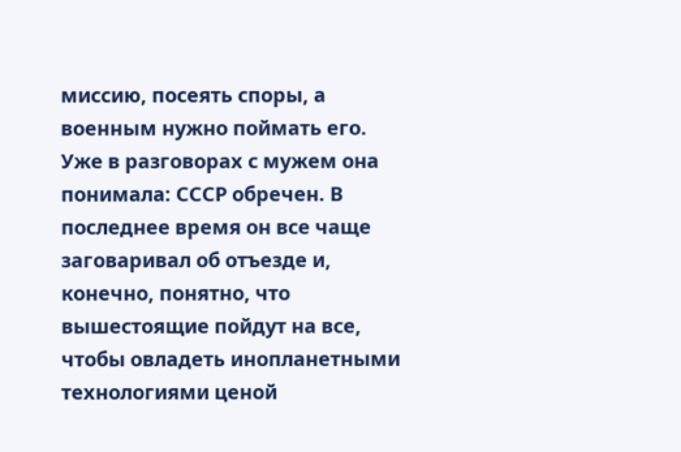миссию, посеять споры, а военным нужно поймать его.
Уже в разговорах с мужем она понимала: СССР обречен. В последнее время он все чаще заговаривал об отъезде и, конечно, понятно, что вышестоящие пойдут на все, чтобы овладеть инопланетными технологиями ценой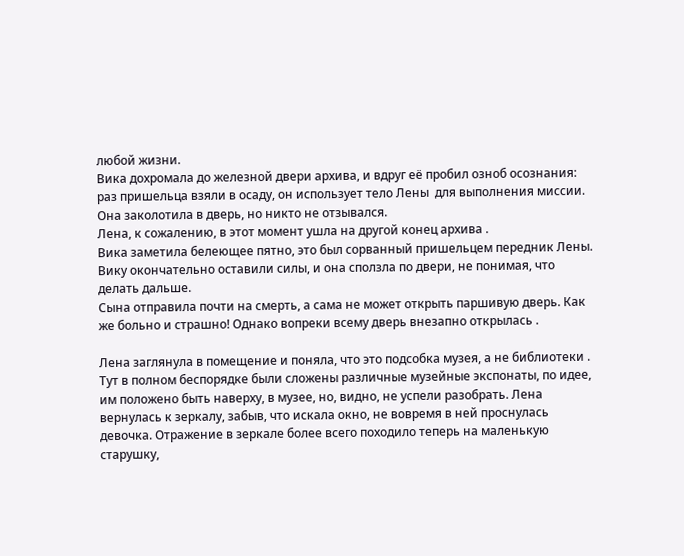любой жизни.
Вика дохромала до железной двери архива, и вдруг её пробил озноб осознания: раз пришельца взяли в осаду, он использует тело Лены  для выполнения миссии. Она заколотила в дверь, но никто не отзывался.
Лена, к сожалению, в этот момент ушла на другой конец архива .
Вика заметила белеющее пятно, это был сорванный пришельцем передник Лены. Вику окончательно оставили силы, и она сползла по двери, не понимая, что делать дальше.
Сына отправила почти на смерть, а сама не может открыть паршивую дверь. Как же больно и страшно! Однако вопреки всему дверь внезапно открылась .

Лена заглянула в помещение и поняла, что это подсобка музея, а не библиотеки . Тут в полном беспорядке были сложены различные музейные экспонаты, по идее, им положено быть наверху, в музее, но, видно, не успели разобрать. Лена вернулась к зеркалу, забыв, что искала окно, не вовремя в ней проснулась девочка. Отражение в зеркале более всего походило теперь на маленькую старушку,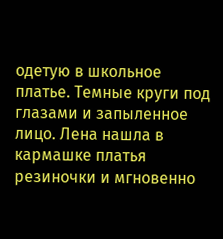одетую в школьное платье. Темные круги под глазами и запыленное лицо. Лена нашла в кармашке платья резиночки и мгновенно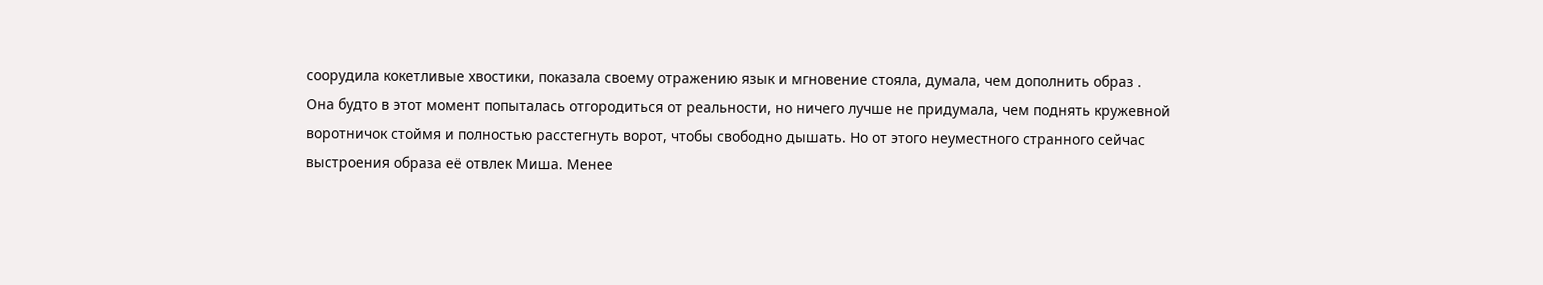соорудила кокетливые хвостики, показала своему отражению язык и мгновение стояла, думала, чем дополнить образ .
Она будто в этот момент попыталась отгородиться от реальности, но ничего лучше не придумала, чем поднять кружевной воротничок стоймя и полностью расстегнуть ворот, чтобы свободно дышать. Но от этого неуместного странного сейчас выстроения образа её отвлек Миша. Менее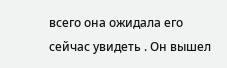всего она ожидала его сейчас увидеть . Он вышел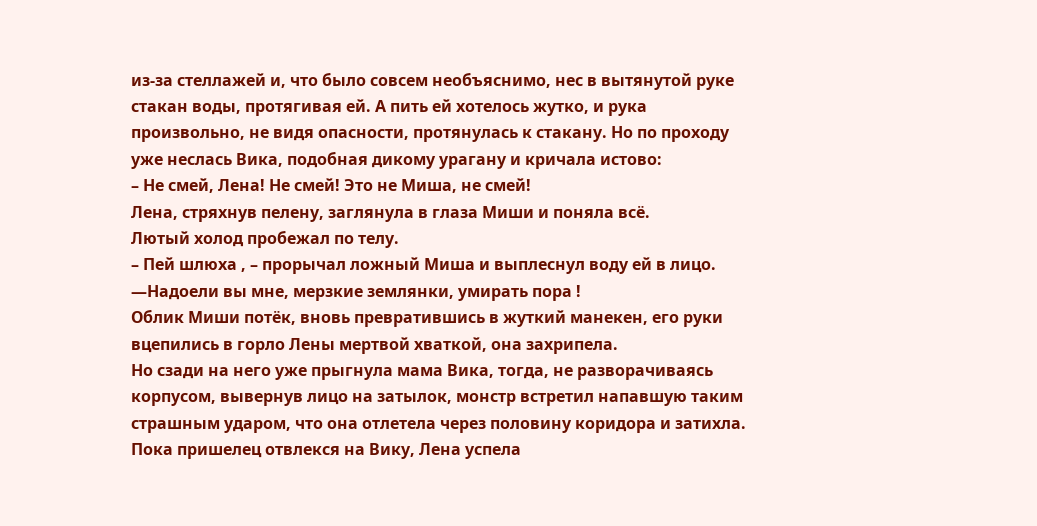из-за стеллажей и, что было совсем необъяснимо, нес в вытянутой руке стакан воды, протягивая ей. А пить ей хотелось жутко, и рука произвольно, не видя опасности, протянулась к стакану. Но по проходу уже неслась Вика, подобная дикому урагану и кричала истово:
– Не смей, Лена! Не смей! Это не Миша, не смей!
Лена, стряхнув пелену, заглянула в глаза Миши и поняла всё.
Лютый холод пробежал по телу.
– Пей шлюха , – прорычал ложный Миша и выплеснул воду ей в лицо. —Надоели вы мне, мерзкие землянки, умирать пора !
Облик Миши потёк, вновь превратившись в жуткий манекен, его руки вцепились в горло Лены мертвой хваткой, она захрипела.
Но сзади на него уже прыгнула мама Вика, тогда, не разворачиваясь корпусом, вывернув лицо на затылок, монстр встретил напавшую таким страшным ударом, что она отлетела через половину коридора и затихла.
Пока пришелец отвлекся на Вику, Лена успела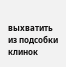выхватить из подсобки клинок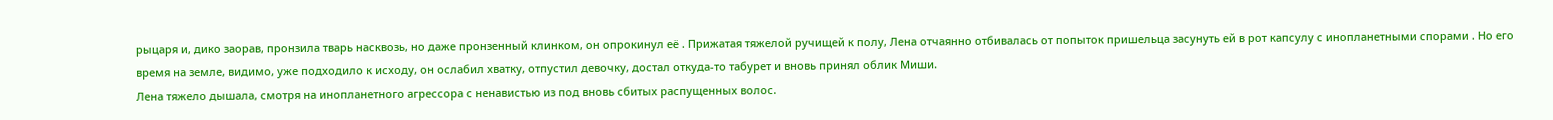рыцаря и, дико заорав, пронзила тварь насквозь, но даже пронзенный клинком, он опрокинул её . Прижатая тяжелой ручищей к полу, Лена отчаянно отбивалась от попыток пришельца засунуть ей в рот капсулу с инопланетными спорами . Но его время на земле, видимо, уже подходило к исходу, он ослабил хватку, отпустил девочку, достал откуда-то табурет и вновь принял облик Миши.
Лена тяжело дышала, смотря на инопланетного агрессора с ненавистью из под вновь сбитых распущенных волос.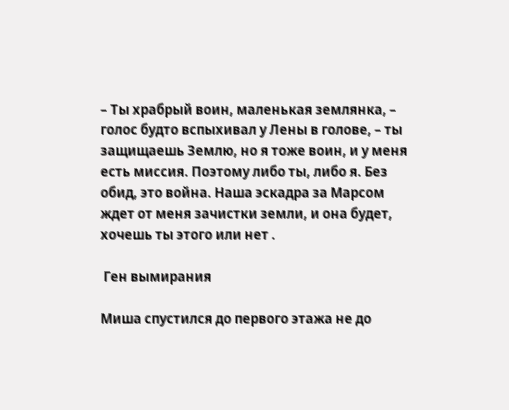– Ты храбрый воин, маленькая землянка, – голос будто вспыхивал у Лены в голове, – ты защищаешь Землю, но я тоже воин, и у меня есть миссия. Поэтому либо ты, либо я. Без обид, это война. Наша эскадра за Марсом ждет от меня зачистки земли, и она будет, хочешь ты этого или нет .

 Ген вымирания

Миша спустился до первого этажа не до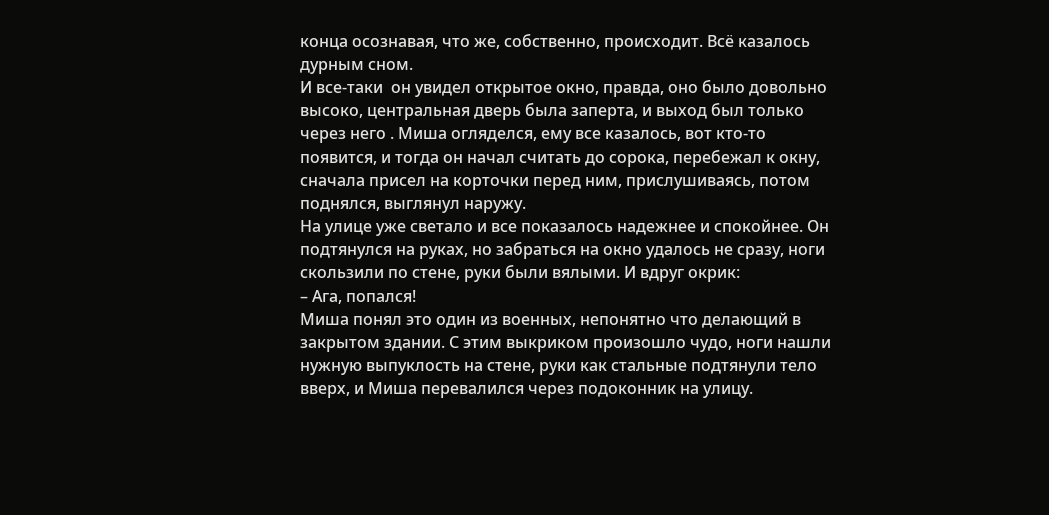конца осознавая, что же, собственно, происходит. Всё казалось дурным сном.
И все-таки  он увидел открытое окно, правда, оно было довольно высоко, центральная дверь была заперта, и выход был только через него . Миша огляделся, ему все казалось, вот кто-то появится, и тогда он начал считать до сорока, перебежал к окну, сначала присел на корточки перед ним, прислушиваясь, потом поднялся, выглянул наружу.
На улице уже светало и все показалось надежнее и спокойнее. Он подтянулся на руках, но забраться на окно удалось не сразу, ноги скользили по стене, руки были вялыми. И вдруг окрик:
– Ага, попался!
Миша понял это один из военных, непонятно что делающий в закрытом здании. С этим выкриком произошло чудо, ноги нашли нужную выпуклость на стене, руки как стальные подтянули тело вверх, и Миша перевалился через подоконник на улицу.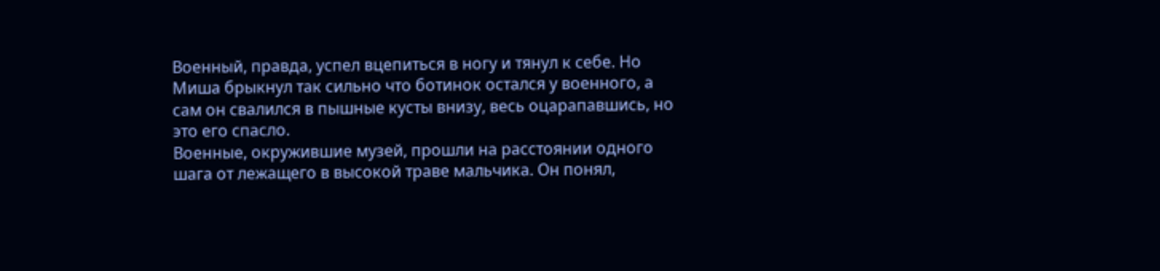Военный, правда, успел вцепиться в ногу и тянул к себе. Но Миша брыкнул так сильно что ботинок остался у военного, а сам он свалился в пышные кусты внизу, весь оцарапавшись, но это его спасло.
Военные, окружившие музей, прошли на расстоянии одного шага от лежащего в высокой траве мальчика. Он понял,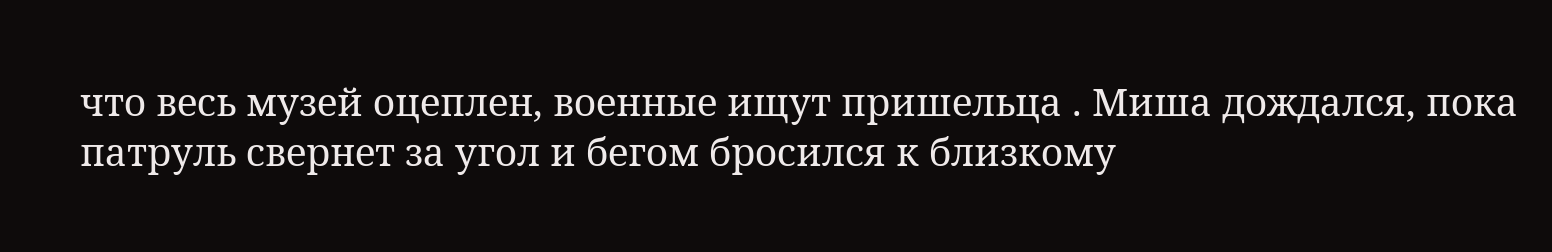что весь музей оцеплен, военные ищут пришельца . Миша дождался, пока патруль свернет за угол и бегом бросился к близкому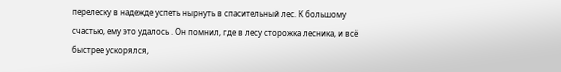перелеску в надежде успеть нырнуть в спасительный лес. К большому счастью, ему это удалось . Он помнил, где в лесу сторожка лесника, и всё быстрее ускорялся,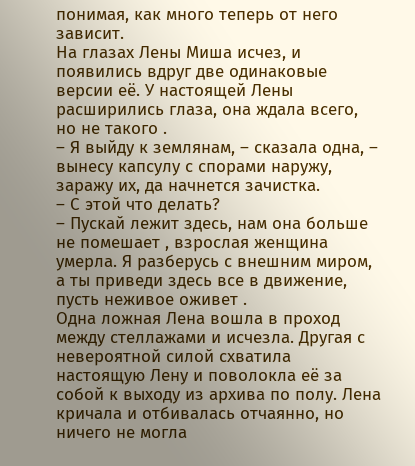понимая, как много теперь от него зависит.
На глазах Лены Миша исчез, и появились вдруг две одинаковые версии её. У настоящей Лены расширились глаза, она ждала всего, но не такого .
– Я выйду к землянам, – сказала одна, – вынесу капсулу с спорами наружу, заражу их, да начнется зачистка.
– С этой что делать?
– Пускай лежит здесь, нам она больше не помешает , взрослая женщина умерла. Я разберусь с внешним миром, а ты приведи здесь все в движение, пусть неживое оживет .
Одна ложная Лена вошла в проход между стеллажами и исчезла. Другая с невероятной силой схватила настоящую Лену и поволокла её за собой к выходу из архива по полу. Лена кричала и отбивалась отчаянно, но ничего не могла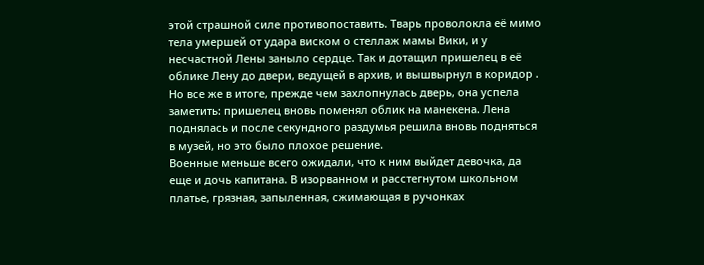этой страшной силе противопоставить. Тварь проволокла её мимо тела умершей от удара виском о стеллаж мамы Вики, и у несчастной Лены заныло сердце. Так и дотащил пришелец в её облике Лену до двери, ведущей в архив, и вышвырнул в коридор . Но все же в итоге, прежде чем захлопнулась дверь, она успела заметить: пришелец вновь поменял облик на манекена. Лена поднялась и после секундного раздумья решила вновь подняться в музей, но это было плохое решение.
Военные меньше всего ожидали, что к ним выйдет девочка, да еще и дочь капитана. В изорванном и расстегнутом школьном платье, грязная, запыленная, сжимающая в ручонках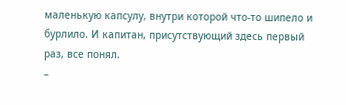маленькую капсулу, внутри которой что-то шипело и бурлило. И капитан, присутствующий здесь первый раз, все понял.
–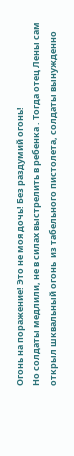Огонь на поражение! Это не моя дочь! Без раздумий огонь!
Но солдаты медлили, не в силах выстрелить в ребенка . Тогда отец Лены сам открыл шквальный огонь  из табельного пистолета, солдаты вынужденно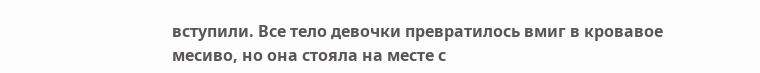вступили. Все тело девочки превратилось вмиг в кровавое месиво, но она стояла на месте с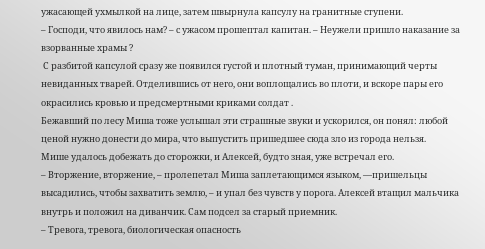ужасающей ухмылкой на лице, затем швырнула капсулу на гранитные ступени.
– Господи, что явилось нам? – с ужасом прошептал капитан. – Неужели пришло наказание за взорванные храмы ?
 С разбитой капсулой сразу же появился густой и плотный туман, принимающий черты невиданных тварей. Отделившись от него, они воплощались во плоти, и вскоре пары его окрасились кровью и предсмертными криками солдат .
Бежавший по лесу Миша тоже услышал эти страшные звуки и ускорился, он понял: любой ценой нужно донести до мира, что выпустить пришедшее сюда зло из города нельзя.
Мише удалось добежать до сторожки, и Алексей, будто зная, уже встречал его.
– Вторжение, вторжение, – пролепетал Миша заплетающимся языком, —пришельцы высадились, чтобы захватить землю, – и упал без чувств у порога. Алексей втащил мальчика внутрь и положил на диванчик. Сам подсел за старый приемник.
– Тревога, тревога, биологическая опасность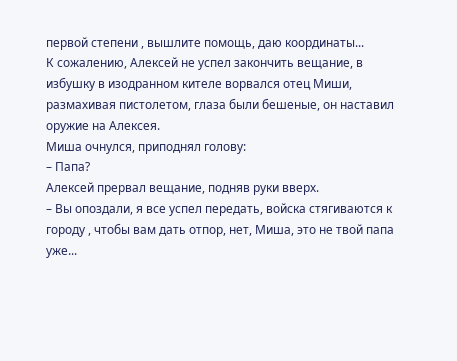первой степени , вышлите помощь, даю координаты...
К сожалению, Алексей не успел закончить вещание, в избушку в изодранном кителе ворвался отец Миши, размахивая пистолетом, глаза были бешеные, он наставил оружие на Алексея.
Миша очнулся, приподнял голову:
– Папа?
Алексей прервал вещание, подняв руки вверх.
– Вы опоздали, я все успел передать, войска стягиваются к городу , чтобы вам дать отпор, нет, Миша, это не твой папа уже...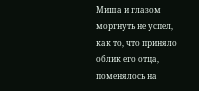Миша и глазом моргнуть не успел, как то, что приняло облик его отца, поменялось на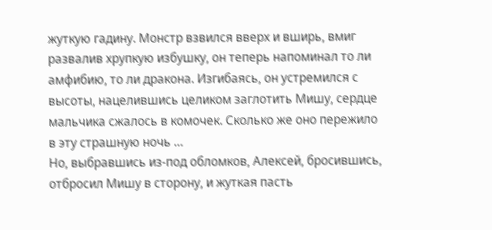жуткую гадину. Монстр взвился вверх и вширь, вмиг развалив хрупкую избушку, он теперь напоминал то ли амфибию, то ли дракона. Изгибаясь, он устремился с высоты, нацелившись целиком заглотить Мишу, сердце мальчика сжалось в комочек. Сколько же оно пережило в эту страшную ночь …
Но, выбравшись из-под обломков, Алексей, бросившись, отбросил Мишу в сторону, и жуткая пасть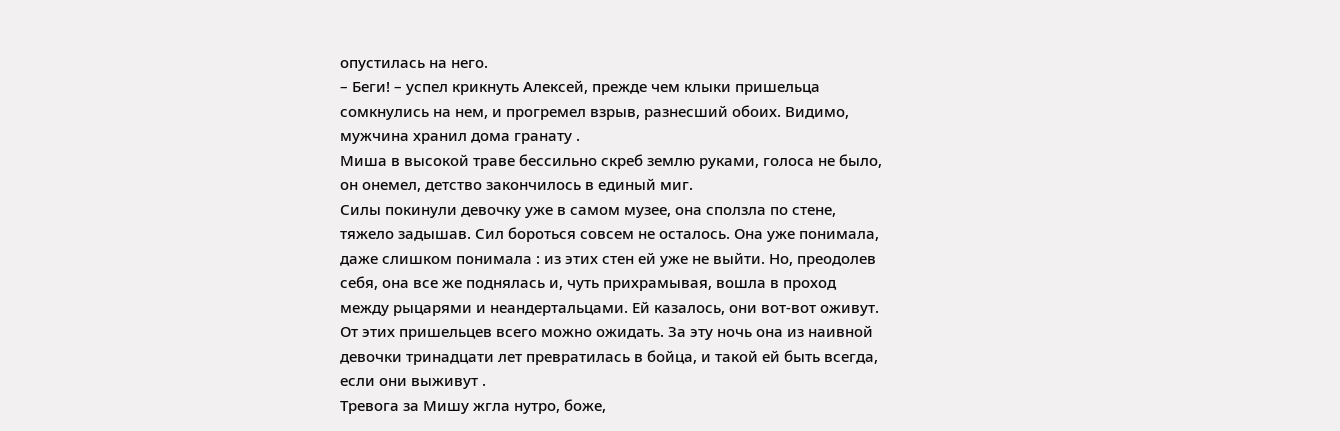опустилась на него.
– Беги! – успел крикнуть Алексей, прежде чем клыки пришельца сомкнулись на нем, и прогремел взрыв, разнесший обоих. Видимо, мужчина хранил дома гранату .
Миша в высокой траве бессильно скреб землю руками, голоса не было, он онемел, детство закончилось в единый миг.
Силы покинули девочку уже в самом музее, она сползла по стене, тяжело задышав. Сил бороться совсем не осталось. Она уже понимала, даже слишком понимала : из этих стен ей уже не выйти. Но, преодолев себя, она все же поднялась и, чуть прихрамывая, вошла в проход между рыцарями и неандертальцами. Ей казалось, они вот-вот оживут. От этих пришельцев всего можно ожидать. За эту ночь она из наивной девочки тринадцати лет превратилась в бойца, и такой ей быть всегда, если они выживут .
Тревога за Мишу жгла нутро, боже,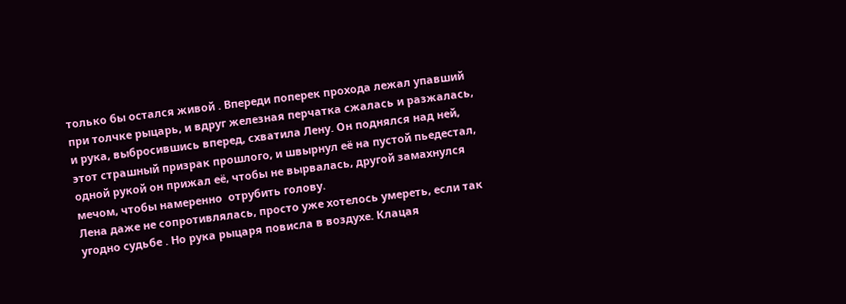только бы остался живой . Впереди поперек прохода лежал упавший при толчке рыцарь, и вдруг железная перчатка сжалась и разжалась, и рука, выбросившись вперед, схватила Лену. Он поднялся над ней, этот страшный призрак прошлого, и швырнул её на пустой пьедестал, одной рукой он прижал её, чтобы не вырвалась, другой замахнулся мечом, чтобы намеренно  отрубить голову.
Лена даже не сопротивлялась, просто уже хотелось умереть, если так угодно судьбе . Но рука рыцаря повисла в воздухе. Клацая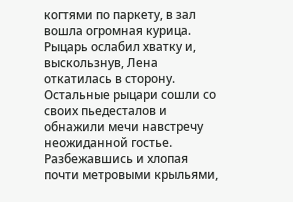когтями по паркету, в зал вошла огромная курица.
Рыцарь ослабил хватку и, выскользнув, Лена откатилась в сторону. Остальные рыцари сошли со своих пьедесталов и обнажили мечи навстречу неожиданной гостье. Разбежавшись и хлопая почти метровыми крыльями,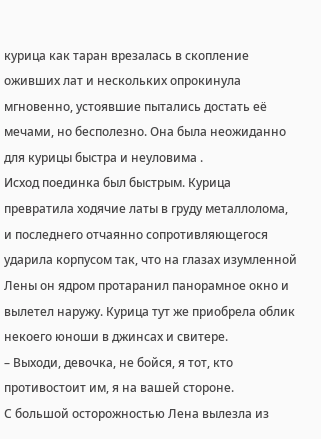курица как таран врезалась в скопление оживших лат и нескольких опрокинула мгновенно, устоявшие пытались достать её мечами, но бесполезно. Она была неожиданно для курицы быстра и неуловима .
Исход поединка был быстрым. Курица превратила ходячие латы в груду металлолома, и последнего отчаянно сопротивляющегося ударила корпусом так, что на глазах изумленной Лены он ядром протаранил панорамное окно и вылетел наружу. Курица тут же приобрела облик некоего юноши в джинсах и свитере.
– Выходи, девочка, не бойся, я тот, кто противостоит им, я на вашей стороне.
С большой осторожностью Лена вылезла из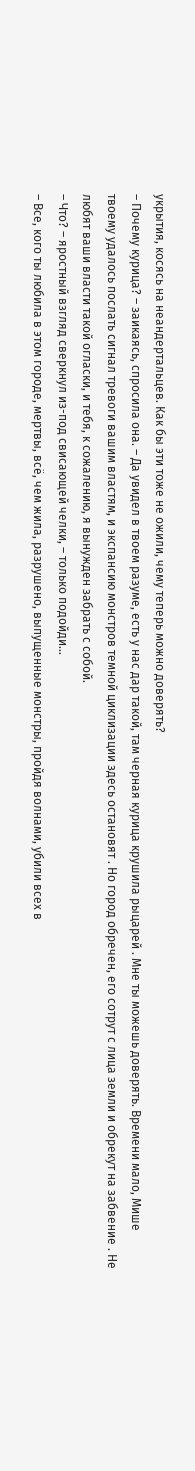укрытия, косясь на неандертальцев. Как бы эти тоже не ожили, чему теперь можно доверять?
– Почему курица? – заикаясь, спросила она. – Да увидел в твоем разуме, есть у нас дар такой, там черная курица крушила рыцарей . Мне ты можешь доверять. Времени мало, Мише твоему удалось послать сигнал тревоги вашим властям, и экспансию монстров темной циклизации здесь остановят . Но город обречен, его сотрут с лица земли и обрекут на забвение . Не любят ваши власти такой огласки, и тебя, к сожалению, я вынужден забрать с собой.
– Что? – яростный взгляд сверкнул из-под свисающей челки, – только подойди...
– Все, кого ты любила в этом городе, мертвы, всё, чем жила, разрушено, выпущенные монстры, пройдя волнами, убили всех в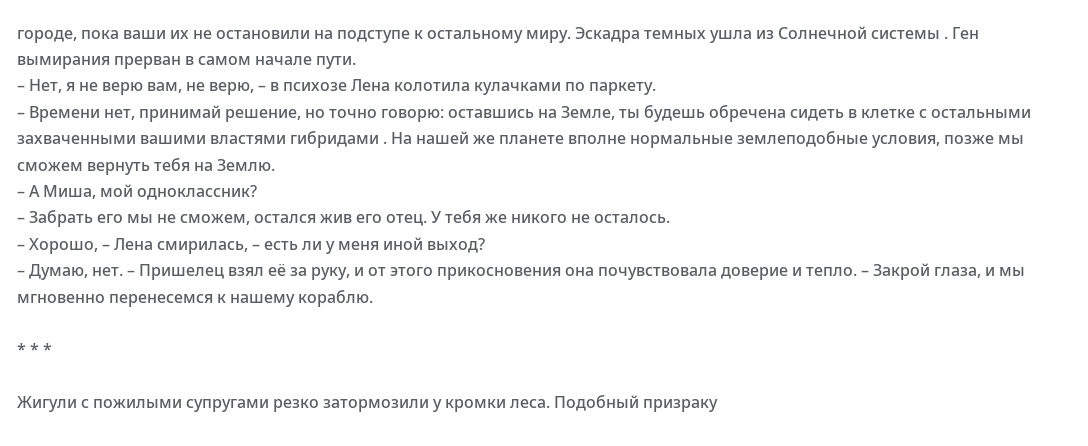городе, пока ваши их не остановили на подступе к остальному миру. Эскадра темных ушла из Солнечной системы . Ген вымирания прерван в самом начале пути.
– Нет, я не верю вам, не верю, – в психозе Лена колотила кулачками по паркету.
– Времени нет, принимай решение, но точно говорю: оставшись на Земле, ты будешь обречена сидеть в клетке с остальными захваченными вашими властями гибридами . На нашей же планете вполне нормальные землеподобные условия, позже мы сможем вернуть тебя на Землю.
– А Миша, мой одноклассник?
– Забрать его мы не сможем, остался жив его отец. У тебя же никого не осталось.
– Хорошо, – Лена смирилась, – есть ли у меня иной выход?
– Думаю, нет. – Пришелец взял её за руку, и от этого прикосновения она почувствовала доверие и тепло. – Закрой глаза, и мы мгновенно перенесемся к нашему кораблю.

* * *

Жигули с пожилыми супругами резко затормозили у кромки леса. Подобный призраку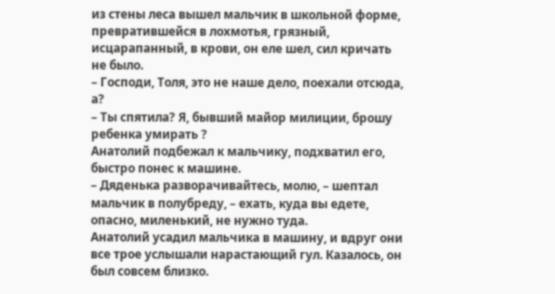из стены леса вышел мальчик в школьной форме, превратившейся в лохмотья, грязный, исцарапанный, в крови, он еле шел, сил кричать не было.
– Господи, Толя, это не наше дело, поехали отсюда, а?
– Ты спятила? Я, бывший майор милиции, брошу ребенка умирать ?
Анатолий подбежал к мальчику, подхватил его, быстро понес к машине.
– Дяденька разворачивайтесь, молю, – шептал мальчик в полубреду, – ехать, куда вы едете, опасно, миленький, не нужно туда.
Анатолий усадил мальчика в машину, и вдруг они все трое услышали нарастающий гул. Казалось, он был совсем близко.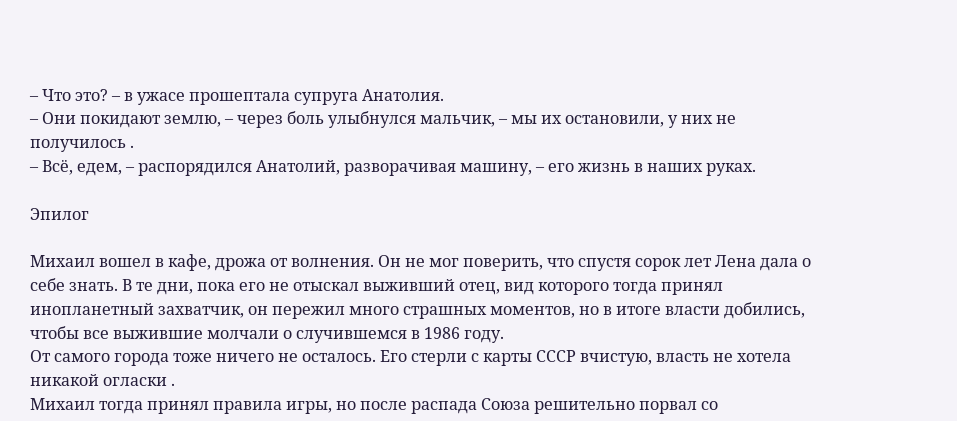– Что это? – в ужасе прошептала супруга Анатолия.
– Они покидают землю, – через боль улыбнулся мальчик, – мы их остановили, у них не получилось .
– Всё, едем, – распорядился Анатолий, разворачивая машину, – его жизнь в наших руках.

Эпилог

Михаил вошел в кафе, дрожа от волнения. Он не мог поверить, что спустя сорок лет Лена дала о себе знать. В те дни, пока его не отыскал выживший отец, вид которого тогда принял инопланетный захватчик, он пережил много страшных моментов, но в итоге власти добились, чтобы все выжившие молчали о случившемся в 1986 году.
От самого города тоже ничего не осталось. Его стерли с карты СССР вчистую, власть не хотела никакой огласки .
Михаил тогда принял правила игры, но после распада Союза решительно порвал со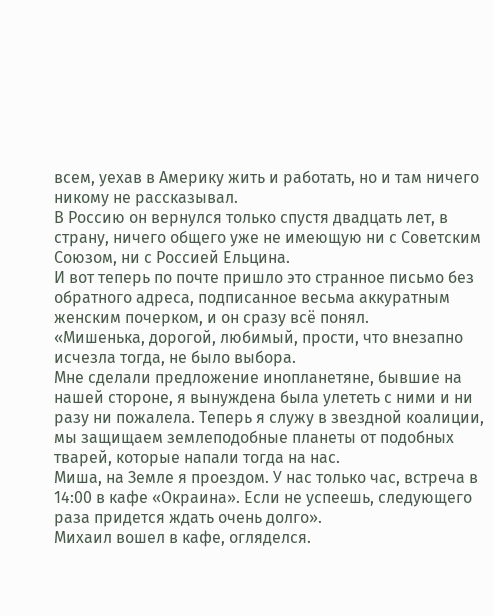всем, уехав в Америку жить и работать, но и там ничего никому не рассказывал.
В Россию он вернулся только спустя двадцать лет, в страну, ничего общего уже не имеющую ни с Советским Союзом, ни с Россией Ельцина.
И вот теперь по почте пришло это странное письмо без обратного адреса, подписанное весьма аккуратным женским почерком, и он сразу всё понял.
«Мишенька, дорогой, любимый, прости, что внезапно исчезла тогда, не было выбора.
Мне сделали предложение инопланетяне, бывшие на нашей стороне, я вынуждена была улететь с ними и ни разу ни пожалела. Теперь я служу в звездной коалиции, мы защищаем землеподобные планеты от подобных тварей, которые напали тогда на нас.
Миша, на Земле я проездом. У нас только час, встреча в 14:00 в кафе «Окраина». Если не успеешь, следующего раза придется ждать очень долго».
Михаил вошел в кафе, огляделся.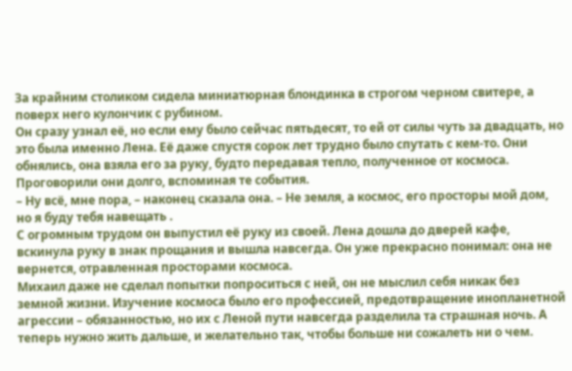За крайним столиком сидела миниатюрная блондинка в строгом черном свитере, а поверх него кулончик с рубином.
Он сразу узнал её, но если ему было сейчас пятьдесят, то ей от силы чуть за двадцать, но это была именно Лена. Её даже спустя сорок лет трудно было спутать с кем-то. Они обнялись, она взяла его за руку, будто передавая тепло, полученное от космоса.
Проговорили они долго, вспоминая те события.
– Ну всё, мне пора, – наконец сказала она. – Не земля, а космос, его просторы мой дом, но я буду тебя навещать .
С огромным трудом он выпустил её руку из своей. Лена дошла до дверей кафе, вскинула руку в знак прощания и вышла навсегда. Он уже прекрасно понимал: она не вернется, отравленная просторами космоса.
Михаил даже не сделал попытки попроситься с ней, он не мыслил себя никак без земной жизни. Изучение космоса было его профессией, предотвращение инопланетной агрессии – обязанностью, но их с Леной пути навсегда разделила та страшная ночь. А теперь нужно жить дальше, и желательно так, чтобы больше ни сожалеть ни о чем.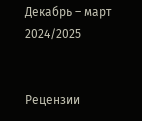Декабрь – март 2024/2025


Рецензии